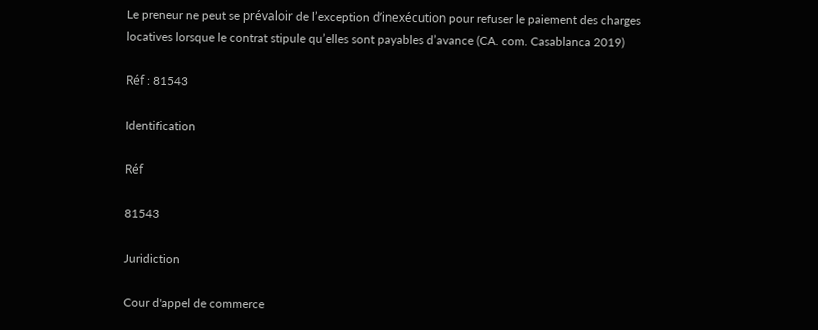Le preneur ne peut se prévaloir de l’exception d’inexécution pour refuser le paiement des charges locatives lorsque le contrat stipule qu’elles sont payables d’avance (CA. com. Casablanca 2019)

Réf : 81543

Identification

Réf

81543

Juridiction

Cour d'appel de commerce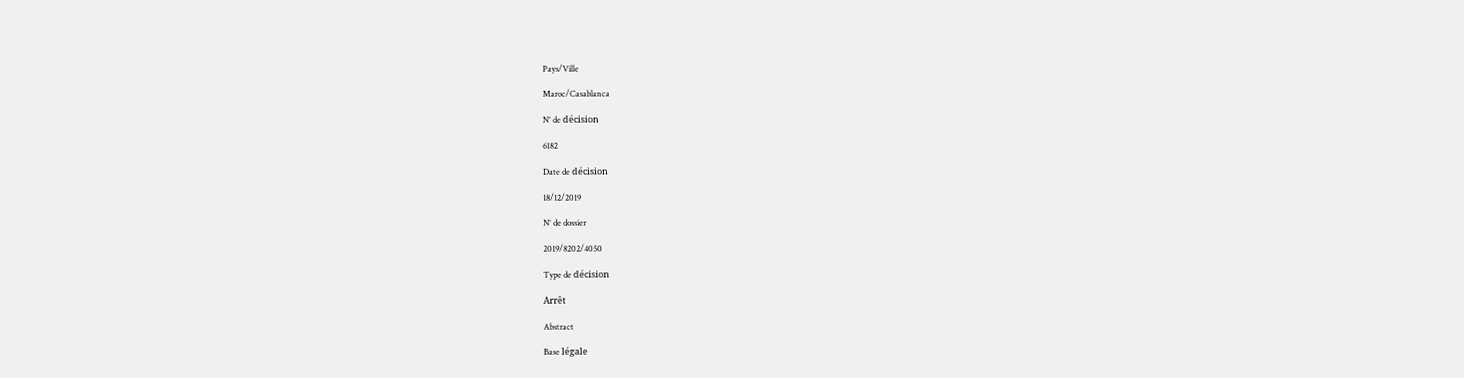Pays/Ville

Maroc/Casablanca

N° de décision

6182

Date de décision

18/12/2019

N° de dossier

2019/8202/4050

Type de décision

Arrêt

Abstract

Base légale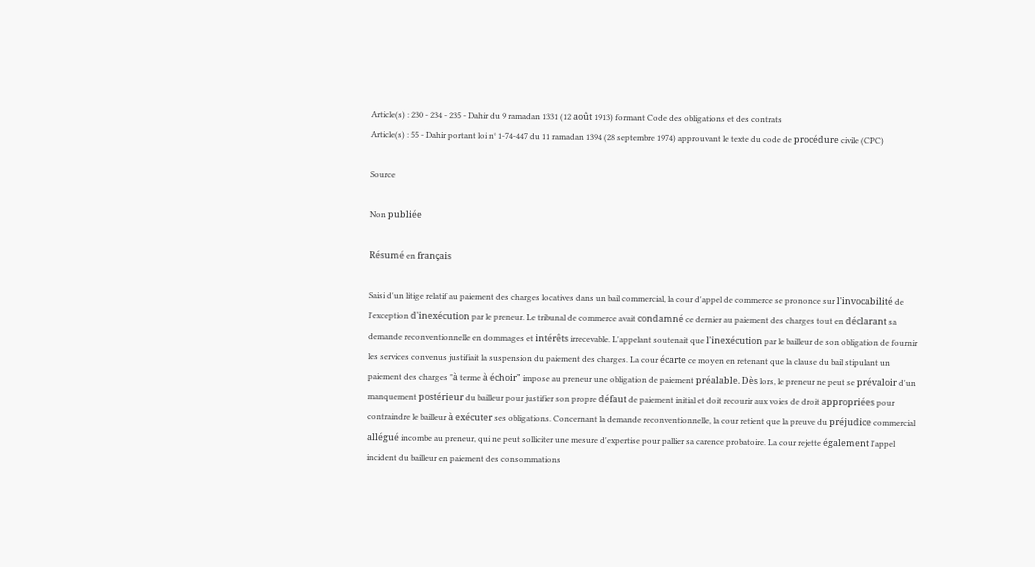Article(s) : 230 - 234 - 235 - Dahir du 9 ramadan 1331 (12 août 1913) formant Code des obligations et des contrats
Article(s) : 55 - Dahir portant loi n° 1-74-447 du 11 ramadan 1394 (28 septembre 1974) approuvant le texte du code de procédure civile (CPC)

Source

Non publiée

Résumé en français

Saisi d'un litige relatif au paiement des charges locatives dans un bail commercial, la cour d'appel de commerce se prononce sur l'invocabilité de l'exception d'inexécution par le preneur. Le tribunal de commerce avait condamné ce dernier au paiement des charges tout en déclarant sa demande reconventionnelle en dommages et intérêts irrecevable. L'appelant soutenait que l'inexécution par le bailleur de son obligation de fournir les services convenus justifiait la suspension du paiement des charges. La cour écarte ce moyen en retenant que la clause du bail stipulant un paiement des charges "à terme à échoir" impose au preneur une obligation de paiement préalable. Dès lors, le preneur ne peut se prévaloir d'un manquement postérieur du bailleur pour justifier son propre défaut de paiement initial et doit recourir aux voies de droit appropriées pour contraindre le bailleur à exécuter ses obligations. Concernant la demande reconventionnelle, la cour retient que la preuve du préjudice commercial allégué incombe au preneur, qui ne peut solliciter une mesure d'expertise pour pallier sa carence probatoire. La cour rejette également l'appel incident du bailleur en paiement des consommations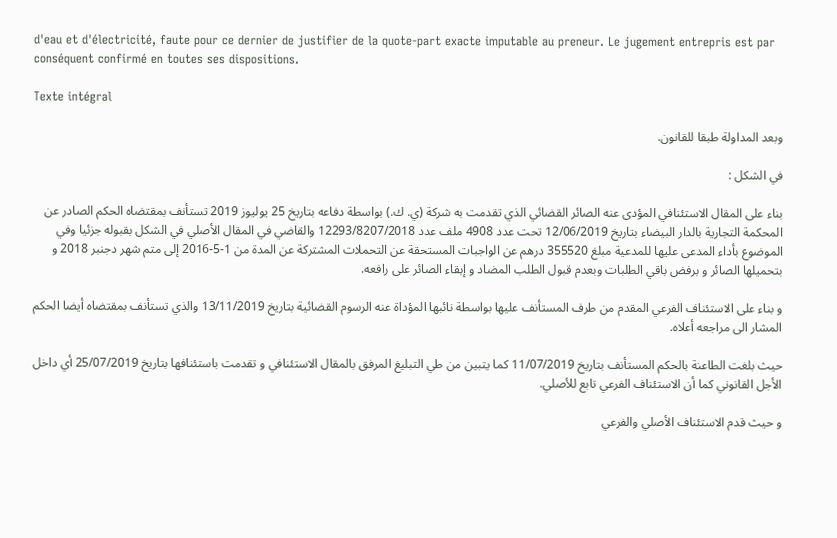d'eau et d'électricité, faute pour ce dernier de justifier de la quote-part exacte imputable au preneur. Le jugement entrepris est par conséquent confirmé en toutes ses dispositions.

Texte intégral

وبعد المداولة طبقا للقانون.

في الشكل :

بناء على المقال الاستئنافي المؤدى عنه الصائر القضائي الذي تقدمت به شركة (ي. ك.) بواسطة دفاعه بتاريخ 25 يوليوز 2019 تستأنف بمقتضاه الحكم الصادر عن المحكمة التجارية بالدار البيضاء بتاريخ 12/06/2019 تحت عدد 4908 ملف عدد 12293/8207/2018 والقاضي في المقال الأصلي في الشكل بقبوله جزئيا وفي الموضوع بأداء المدعى عليها للمدعية مبلغ 355520 درهم عن الواجبات المستحقة عن التحملات المشتركة عن المدة من 1-5-2016 إلى متم شهر دجنبر 2018 و بتحميلها الصائر و برفض باقي الطلبات وبعدم قبول الطلب المضاد و إبقاء الصائر على رافعه.

و بناء على الاستئناف الفرعي المقدم من طرف المستأنف عليها بواسطة نائبها المؤداة عنه الرسوم القضائية بتاريخ 13/11/2019 والذي تستأنف بمقتضاه أيضا الحكم المشار الى مراجعه أعلاه.

حيث بلغت الطاعنة بالحكم المستأنف بتاريخ 11/07/2019 كما يتبين من طي التبليغ المرفق بالمقال الاستئنافي و تقدمت باستئنافها بتاريخ 25/07/2019 أي داخل الأجل القانوني كما أن الاستئناف الفرعي تابع للأصلي.

و حيث قدم الاستئناف الأصلي والفرعي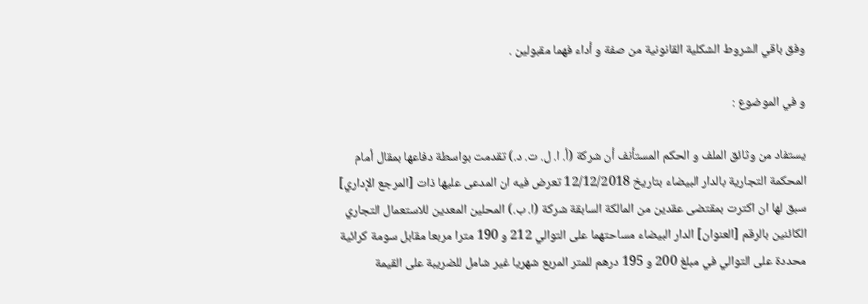وفق باقي الشروط الشكلية القانونية من صفة و أداء فهما مقبولين .

و في الموضوع :

يستفاد من وثائق الملف و الحكم المستأنف أن شركة (أ. ا. ل. ت. د.) تقدمت بواسطة دفاعها بمقال أمام المحكمة التجارية بالدار البيضاء بتاريخ 12/12/2018 تعرض فيه ان المدعى عليها ذات [المرجع الإداري] سبق لها ان اكترت بمقتضى عقدين من المالكة السابقة شركة (ا. ب.) المحلين المعدين للاستعمال التجاري الكائنين بالرقم [العنوان] الدار البيضاء مساحتهما على التوالي 212 و 190 مترا مربعا مقابل سومة كرائية محددة على التوالي في مبلغ 200 و 195 درهم للمتر المربع شهريا غير شامل للضريبة على القيمة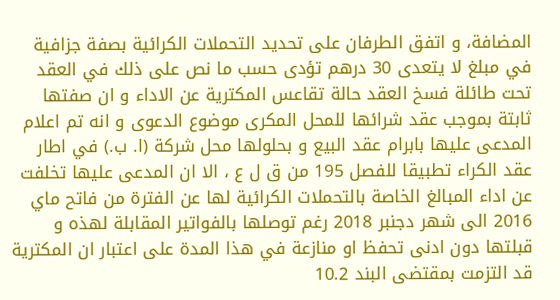المضافة، و اتفق الطرفان على تحديد التحملات الكرائية بصفة جزافية في مبلغ لا يتعدى 30 درهم تؤدى حسب ما نص على ذلك في العقد تحت طائلة فسخ العقد حالة تقاعس المكترية عن الاداء و ان صفتها ثابتة بموجب عقد شرائها للمحل المكرى موضوع الدعوى و انه تم اعلام المدعى عليها بابرام عقد البيع و بحلولها محل شركة (ا. ب.) في اطار عقد الكراء تطبيقا للفصل 195 من ق ل ع ، الا ان المدعى عليها تخلفت عن اداء المبالغ الخاصة بالتحملات الكرائية لها عن الفترة من فاتح ماي 2016 الى شهر دجنبر 2018 رغم توصلها بالفواتير المقابلة لهذه و قبلتها دون ادنى تحفظ او منازعة في هذا المدة على اعتبار ان المكترية قد التزمت بمقتضى البند 10.2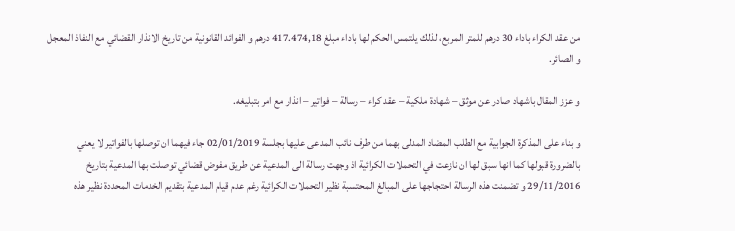من عقد الكراء باداء 30 درهم للمتر المربع، لذلك يلتمس الحكم لها باداء مبلغ 417.474,18 درهم و الفوائد القانونية من تاريخ الانذار القضائي مع النفاذ المعجل و الصائر.

و عزز المقال باشهاد صادر عن موثق – شهادة ملكية – عقد كراء – رسالة – فواتير – انذار مع امر بتبليغه.

و بناء على المذكرة الجوابية مع الطلب المضاد المدلى بهما من طرف نائب المدعى عليها بجلسة 02/01/2019 جاء فيهما ان توصلها بالفواتير لا يعني بالضرورة قبولها كما انها سبق لها ان نازعت في التحملات الكرائية اذ وجهت رسالة الى المدعية عن طريق مفوض قضائي توصلت بها المدعية بتاريخ 29/11/2016 و تضمنت هذه الرسالة احتجاجها على المبالغ المحتسبة نظير التحملات الكرائية رغم عدم قيام المدعية بتقديم الخدمات المحددة نظير هذه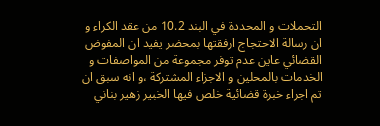التحملات و المحددة في البند 10.2 من عقد الكراء و ان رسالة الاحتجاج ارفقتها بمحضر يفيد ان المفوض القضائي عاين عدم توفر مجموعة من المواصفات و الخدمات بالمحلين و الاجزاء المشتركة ،و انه سبق ان تم اجراء خبرة قضائية خلص فيها الخبير زهير بناني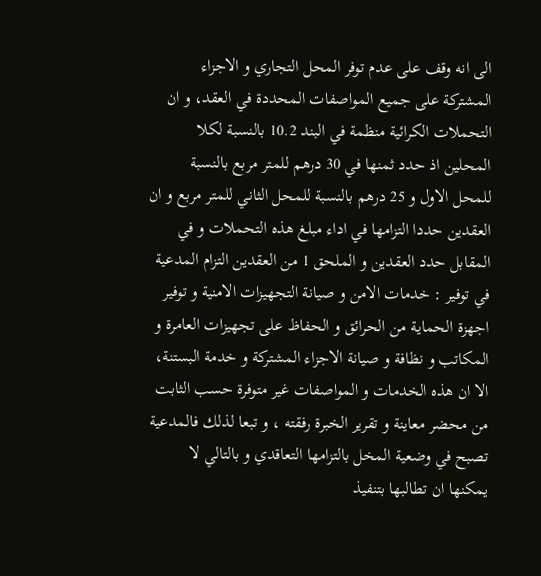الى انه وقف على عدم توفر المحل التجاري و الاجزاء المشتركة على جميع المواصفات المحددة في العقد، و ان التحملات الكرائية منظمة في البند 10.2 بالنسبة لكلا المحلين اذ حدد ثمنها في 30 درهم للمتر مربع بالنسبة للمحل الاول و 25 درهم بالنسبة للمحل الثاني للمتر مربع و ان العقدين حددا التزامها في اداء مبلغ هذه التحملات و في المقابل حدد العقدين و الملحق 1 من العقدين التزام المدعية في توفير : خدمات الامن و صيانة التجهيزات الامنية و توفير اجهزة الحماية من الحرائق و الحفاظ على تجهيزات العامرة و المكاتب و نظافة و صيانة الاجزاء المشتركة و خدمة البستنة، الا ان هذه الخدمات و المواصفات غير متوفرة حسب الثابت من محضر معاينة و تقرير الخبرة رفقته ، و تبعا لذلك فالمدعية تصبح في وضعية المخل بالتزامها التعاقدي و بالتالي لا يمكنها ان تطالبها بتنفيذ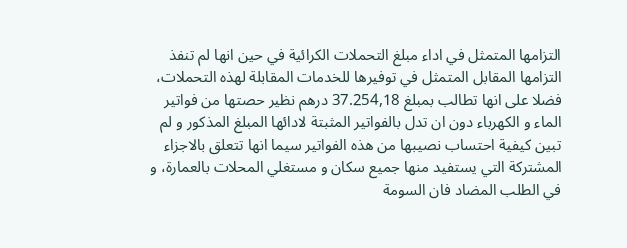التزامها المتمثل في اداء مبلغ التحملات الكرائية في حين انها لم تنفذ التزامها المقابل المتمثل في توفيرها للخدمات المقابلة لهذه التحملات، فضلا على انها تطالب بمبلغ 37.254,18 درهم نظير حصتها من فواتير الماء و الكهرباء دون ان تدل بالفواتير المثبتة لادائها المبلغ المذكور و لم تبين كيفية احتساب نصيبها من هذه الفواتير سيما انها تتعلق بالاجزاء المشتركة التي يستفيد منها جميع سكان و مستغلي المحلات بالعمارة، و في الطلب المضاد فان السومة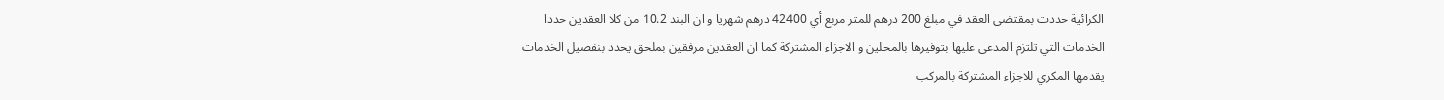الكرائية حددت بمقتضى العقد في مبلغ 200 درهم للمتر مربع أي 42400 درهم شهريا و ان البند 10.2 من كلا العقدين حددا الخدمات التي تلتزم المدعى عليها بتوفيرها بالمحلين و الاجزاء المشتركة كما ان العقدين مرفقين بملحق يحدد بنفصيل الخدمات يقدمها المكري للاجزاء المشتركة بالمركب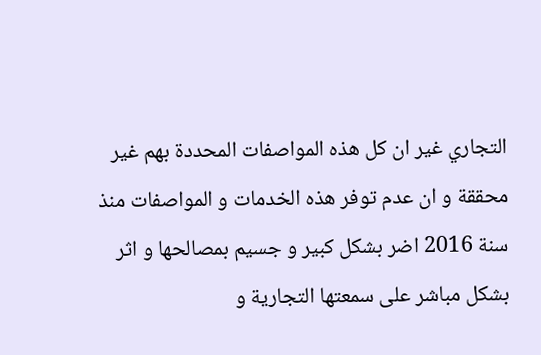التجاري غير ان كل هذه المواصفات المحددة بهم غير محققة و ان عدم توفر هذه الخدمات و المواصفات منذ سنة 2016 اضر بشكل كبير و جسيم بمصالحها و اثر بشكل مباشر على سمعتها التجارية و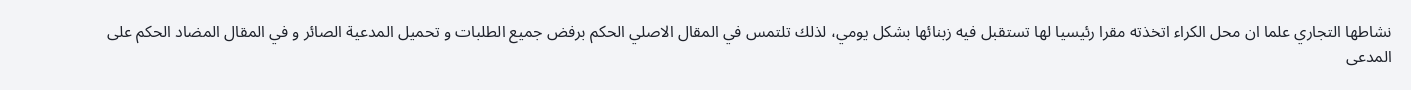نشاطها التجاري علما ان محل الكراء اتخذته مقرا رئيسيا لها تستقبل فيه زبنائها بشكل يومي، لذلك تلتمس في المقال الاصلي الحكم برفض جميع الطلبات و تحميل المدعية الصائر و في المقال المضاد الحكم على المدعى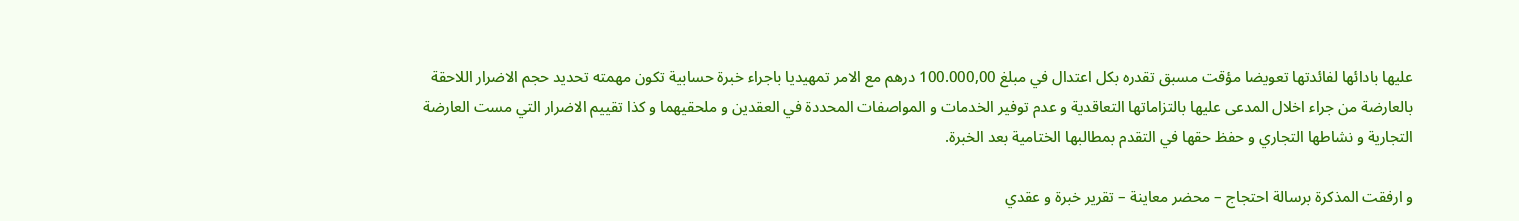عليها بادائها لفائدتها تعويضا مؤقت مسبق تقدره بكل اعتدال في مبلغ 100.000,00 درهم مع الامر تمهيديا باجراء خبرة حسابية تكون مهمته تحديد حجم الاضرار اللاحقة بالعارضة من جراء اخلال المدعى عليها بالتزاماتها التعاقدية و عدم توفير الخدمات و المواصفات المحددة في العقدين و ملحقيهما و كذا تقييم الاضرار التي مست العارضة التجارية و نشاطها التجاري و حفظ حقها في التقدم بمطالبها الختامية بعد الخبرة.

و ارفقت المذكرة برسالة احتجاج – محضر معاينة – تقرير خبرة و عقدي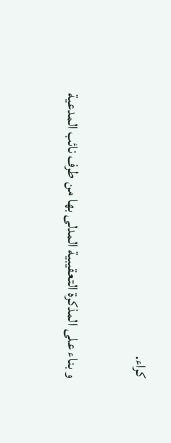كراء.

و بناء على المذكرة التعقيبية المدلى بها من طرف نائب المدعية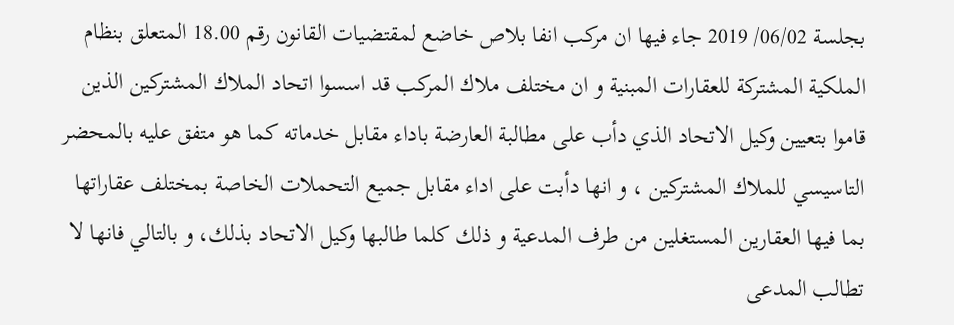بجلسة 06/02/ 2019 جاء فيها ان مركب انفا بلاص خاضع لمقتضيات القانون رقم 18.00 المتعلق بنظام الملكية المشتركة للعقارات المبنية و ان مختلف ملاك المركب قد اسسوا اتحاد الملاك المشتركين الذين قاموا بتعيين وكيل الاتحاد الذي دأب على مطالبة العارضة باداء مقابل خدماته كما هو متفق عليه بالمحضر التاسيسي للملاك المشتركين ، و انها دأبت على اداء مقابل جميع التحملات الخاصة بمختلف عقاراتها بما فيها العقارين المستغلين من طرف المدعية و ذلك كلما طالبها وكيل الاتحاد بذلك، و بالتالي فانها لا تطالب المدعى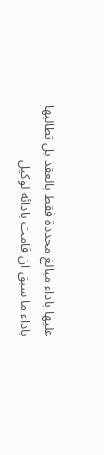عليها باداء مبالغ محددة فقط بالعقد بل تطالبها باداء ما سبق ان قامت بادائه لوكيل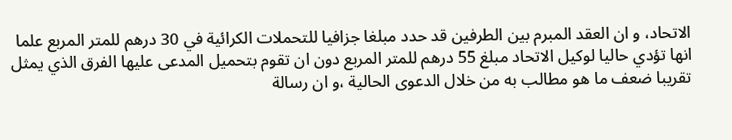الاتحاد، و ان العقد المبرم بين الطرفين قد حدد مبلغا جزافيا للتحملات الكرائية في 30 درهم للمتر المربع علما انها تؤدي حاليا لوكيل الاتحاد مبلغ 55 درهم للمتر المربع دون ان تقوم بتحميل المدعى عليها الفرق الذي يمثل تقريبا ضعف ما هو مطالب به من خلال الدعوى الحالية ،و ان رسالة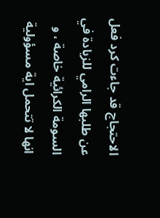الاحتجاج قد جاءت كرد فعل عن طلبها الرامي للزيادة في السومة الكرائية خاصة ، و انها لا تتحمل اية مسؤولية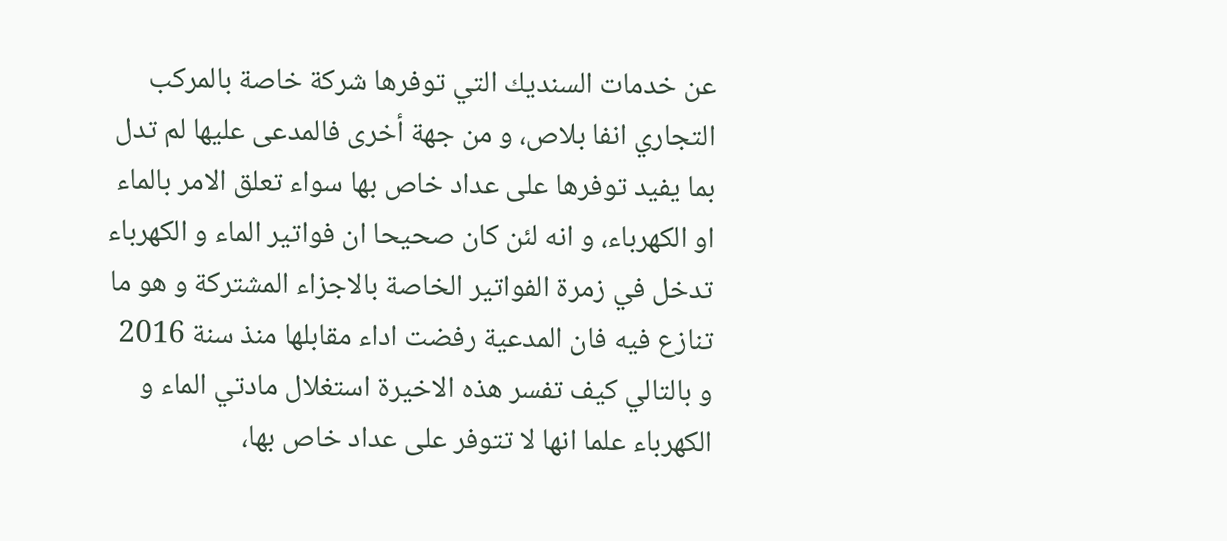عن خدمات السنديك التي توفرها شركة خاصة بالمركب التجاري انفا بلاص، و من جهة أخرى فالمدعى عليها لم تدل بما يفيد توفرها على عداد خاص بها سواء تعلق الامر بالماء او الكهرباء، و انه لئن كان صحيحا ان فواتير الماء و الكهرباء تدخل في زمرة الفواتير الخاصة بالاجزاء المشتركة و هو ما تنازع فيه فان المدعية رفضت اداء مقابلها منذ سنة 2016 و بالتالي كيف تفسر هذه الاخيرة استغلال مادتي الماء و الكهرباء علما انها لا تتوفر على عداد خاص بها،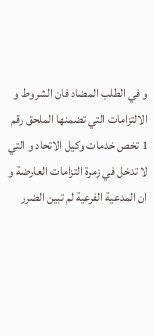و في الطلب المضاد فان الشروط و الالتزامات التي تضمنها الملحق رقم 1 تخص خدمات وكيل الاتحاد و التي لا تدخل في زمرة التزامات العارضة و ان المدعية الفرعية لم تبين الضرر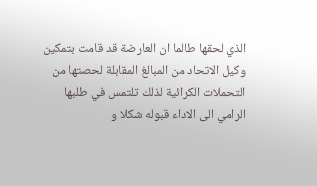الذي لحقها طالما ان العارضة قد قامت بتمكين وكيل الاتحاد من المبالغ المقابلة لحصتها من التحملات الكرائية لذلك تلتمس في طلبها الرامي الى الاداء قبوله شكلا و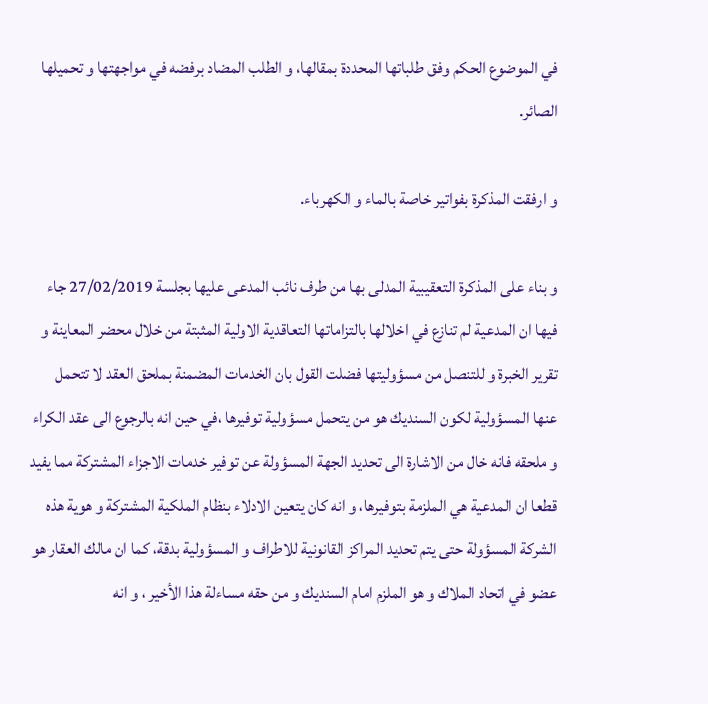في الموضوع الحكم وفق طلباتها المحددة بمقالها، و الطلب المضاد برفضه في مواجهتها و تحميلها الصائر.

و ارفقت المذكرة بفواتير خاصة بالماء و الكهرباء.

و بناء على المذكرة التعقيبية المدلى بها من طرف نائب المدعى عليها بجلسة 27/02/2019 جاء فيها ان المدعية لم تنازع في اخلالها بالتزاماتها التعاقدية الاولية المثبتة من خلال محضر المعاينة و تقرير الخبرة و للتنصل من مسؤوليتها فضلت القول بان الخدمات المضمنة بملحق العقد لا تتحمل عنها المسؤولية لكون السنديك هو من يتحمل مسؤولية توفيرها ،في حين انه بالرجوع الى عقد الكراء و ملحقه فانه خال من الاشارة الى تحديد الجهة المسؤولة عن توفير خدمات الاجزاء المشتركة مما يفيد قطعا ان المدعية هي الملزمة بتوفيرها، و انه كان يتعين الادلاء بنظام الملكية المشتركة و هوية هذه الشركة المسؤولة حتى يتم تحديد المراكز القانونية للاطراف و المسؤولية بدقة، كما ان مالك العقار هو عضو في اتحاد الملاك و هو الملزم امام السنديك و من حقه مساءلة هذا الأخير ، و انه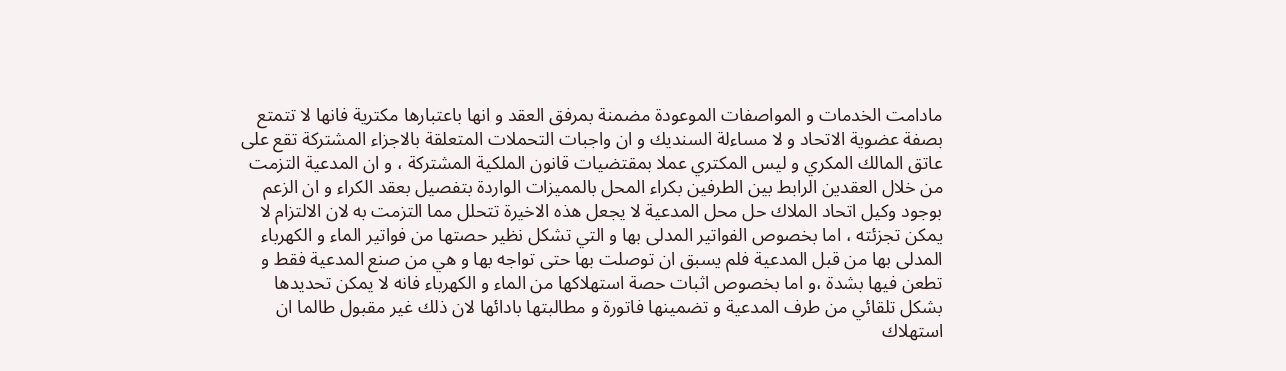مادامت الخدمات و المواصفات الموعودة مضمنة بمرفق العقد و انها باعتبارها مكترية فانها لا تتمتع بصفة عضوية الاتحاد و لا مساءلة السنديك و ان واجبات التحملات المتعلقة بالاجزاء المشتركة تقع على عاتق المالك المكري و ليس المكتري عملا بمقتضيات قانون الملكية المشتركة ، و ان المدعية التزمت من خلال العقدين الرابط بين الطرفين بكراء المحل بالمميزات الواردة بتفصيل بعقد الكراء و ان الزعم بوجود وكيل اتحاد الملاك حل محل المدعية لا يجعل هذه الاخيرة تتحلل مما التزمت به لان الالتزام لا يمكن تجزئته ، اما بخصوص الفواتير المدلى بها و التي تشكل نظير حصتها من فواتير الماء و الكهرباء المدلى بها من قبل المدعية فلم يسبق ان توصلت بها حتى تواجه بها و هي من صنع المدعية فقط و تطعن فيها بشدة ،و اما بخصوص اثبات حصة استهلاكها من الماء و الكهرباء فانه لا يمكن تحديدها بشكل تلقائي من طرف المدعية و تضمينها فاتورة و مطالبتها بادائها لان ذلك غير مقبول طالما ان استهلاك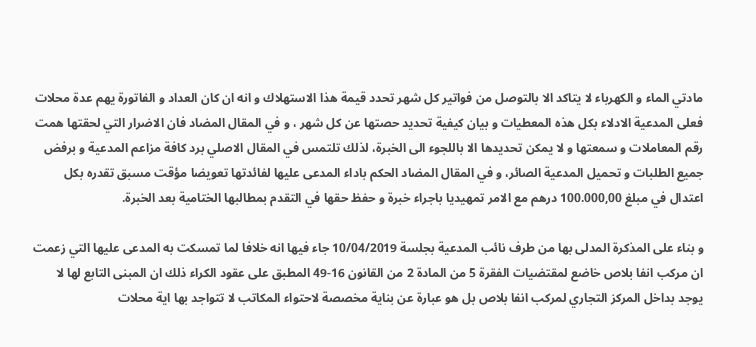مادتي الماء و الكهرباء لا يتاكد الا بالتوصل من فواتير كل شهر تحدد قيمة هذا الاستهلاك و انه ان كان العداد و الفاتورة يهم عدة محلات فعلى المدعية الادلاء بكل هذه المعطيات و بيان كيفية تحديد حصتها عن كل شهر ، و في المقال المضاد فان الاضرار التي لحقتها همت رقم المعاملات و سمعتها و لا يمكن تحديدها الا باللجوء الى الخبرة، لذلك تلتمس في المقال الاصلي برد كافة مزاعم المدعية و برفض جميع الطلبات و تحميل المدعية الصائر، و في المقال المضاد الحكم باداء المدعى عليها لفائدتها تعويضا مؤقت مسبق تقدره بكل اعتدال في مبلغ 100.000,00 درهم مع الامر تمهيديا باجراء خبرة و حفظ حقها في التقدم بمطالبها الختامية بعد الخبرة.

و بناء على المذكرة المدلى بها من طرف نائب المدعية بجلسة 10/04/2019 جاء فيها انه خلافا لما تمسكت به المدعى عليها التي زعمت ان مركب انفا بلاص خاضع لمقتضيات الفقرة 5 من المادة 2 من القانون 16-49 المطبق على عقود الكراء ذلك ان المبنى التابع لها لا يوجد بداخل المركز التجاري لمركب انفا بلاص بل هو عبارة عن بناية مخصصة لاحتواء المكاتب لا تتواجد بها اية محلات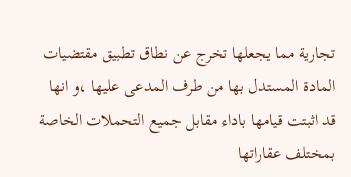تجارية مما يجعلها تخرج عن نطاق تطبيق مقتضيات المادة المستدل بها من طرف المدعى عليها ،و انها قد اثبتت قيامها باداء مقابل جميع التحملات الخاصة بمختلف عقاراتها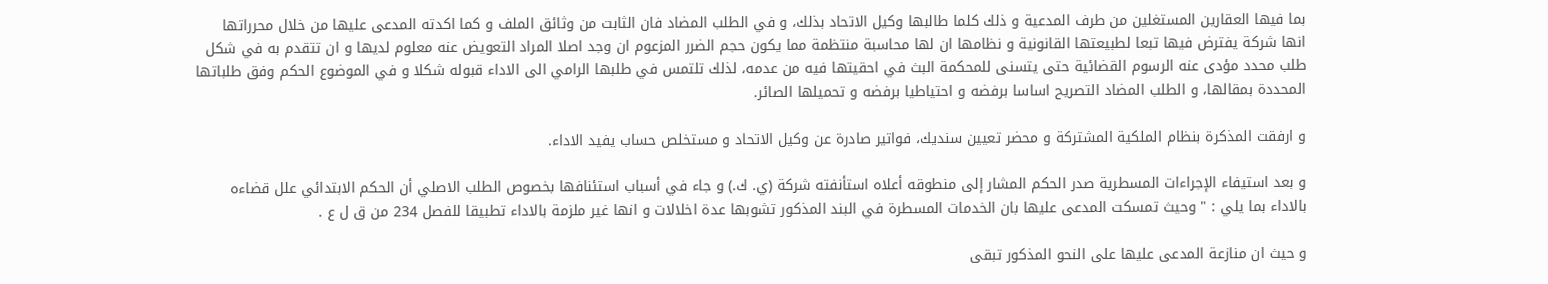بما فيها العقارين المستغلين من طرف المدعية و ذلك كلما طالبها وكيل الاتحاد بذلك، و في الطلب المضاد فان الثابت من وثائق الملف و كما اكدته المدعى عليها من خلال محرراتها انها شركة يفترض فيها تبعا لطبيعتها القانونية و نظامها ان لها محاسبة منتظمة مما يكون حجم الضرر المزعوم ان وجد اصلا المراد التعويض عنه معلوم لديها و ان تتقدم به في شكل طلب محدد مؤدى عنه الرسوم القضائية حتى يتسنى للمحكمة البث في احقيتها فيه من عدمه، لذلك تلتمس في طلبها الرامي الى الاداء قبوله شكلا و في الموضوع الحكم وفق طلباتها المحددة بمقالها، و الطلب المضاد التصريح اساسا برفضه و احتياطيا برفضه و تحميلها الصائر.

و ارفقت المذكرة بنظام الملكية المشتركة و محضر تعيين سنديك، فواتير صادرة عن وكيل الاتحاد و مستخلص حساب يفيد الاداء.

و بعد استيفاء الإجراءات المسطرية صدر الحكم المشار إلى منطوقه أعلاه استأنفته شركة (ي. ك.) و جاء في أسباب استئنافها بخصوص الطلب الاصلي أن الحكم الابتدائي علل قضاءه بالاداء بما يلي : " وحيث تمسكت المدعى عليها بان الخدمات المسطرة في البند المذكور تشوبها عدة اخلالات و انها غير ملزمة بالاداء تطبيقا للفصل 234 من ق ل ع .

و حيث ان منازعة المدعى عليها على النحو المذكور تبقى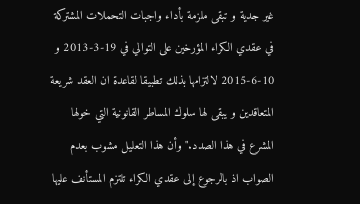غير جدية و تبقى ملزمة بأداء واجبات التحملات المشتركة في عقدي الكراء المؤرخين على التوالي في 19-3-2013 و 10-6-2015 لالتزامها بذلك تطبيقا لقاعدة ان العقد شريعة المتعاقدين و يبقى لها سلوك المساطر القانونية التي خولها المشرع في هذا الصدد." وأن هذا التعليل مشوب بعدم الصواب اذ بالرجوع إلى عقدي الكراء تلتزم المستأنف عليها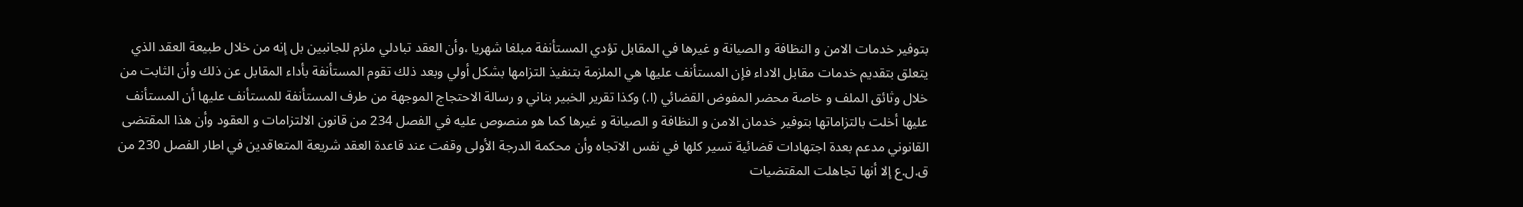بتوفير خدمات الامن و النظافة و الصيانة و غيرها في المقابل تؤدي المستأنفة مبلغا شهريا ،وأن العقد تبادلي ملزم للجانبين بل إنه من خلال طبيعة العقد الذي يتعلق بتقديم خدمات مقابل الاداء فإن المستأنف عليها هي الملزمة بتنفيذ التزامها بشكل أولي وبعد ذلك تقوم المستأنفة بأداء المقابل عن ذلك وأن الثابت من خلال وثائق الملف و خاصة محضر المفوض القضائي (ا.) وكذا تقرير الخبير بناني و رسالة الاحتجاج الموجهة من طرف المستأنفة للمستأنف عليها أن المستأنف عليها أخلت بالتزاماتها بتوفير خدمان الامن و النظافة و الصيانة و غيرها كما هو منصوص عليه في الفصل 234 من قانون الالتزامات و العقود وأن هذا المقتضى القانوني مدعم بعدة اجتهادات قضائية تسير كلها في نفس الاتجاه وأن محكمة الدرجة الأولى وقفت عند قاعدة العقد شريعة المتعاقدين في اطار الفصل 230 من ق.ل.ع إلا أنها تجاهلت المقتضيات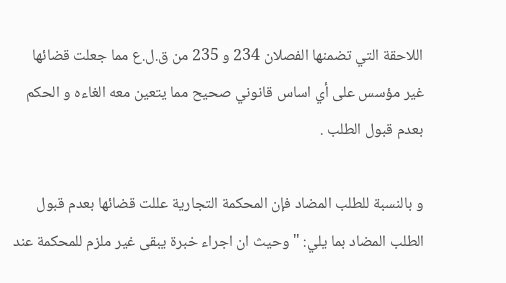اللاحقة التي تضمنها الفصلان 234 و 235 من ق.ل.ع مما جعلت قضائها غير مؤسس على أي اساس قانوني صحيح مما يتعين معه الغاءه و الحكم بعدم قبول الطلب .

و بالنسبة للطلب المضاد فإن المحكمة التجارية عللت قضائها بعدم قبول الطلب المضاد بما يلي: " وحيث ان اجراء خبرة يبقى غير ملزم للمحكمة عند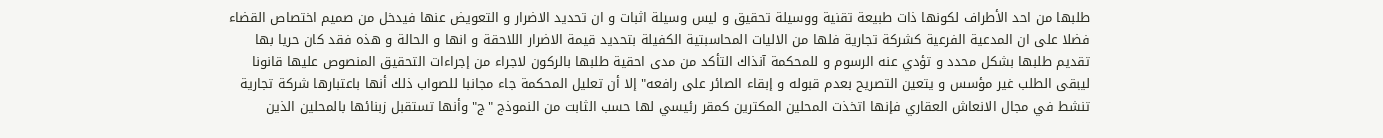طلبها من احد الأطراف لكونها ذات طبيعة تقنية ووسيلة تحقيق و ليس وسيلة اثبات و ان تحديد الاضرار و التعويض عنها فيدخل من صميم اختصاص القضاء فضلا على ان المدعية الفرعية كشركة تجارية فلها من الاليات المحاسبتية الكفيلة بتحديد قيمة الاضرار اللاحقة و انها و الحالة و هذه فقد كان حريا بها تقديم طلبها بشكل محدد و تؤدي عنه الرسوم و للمحكمة آنذاك التأكد من مدى احقية طلبها بالركون لاجراء من إجراءات التحقيق المنصوص عليها قانونا ليبقى الطلب غير مؤسس و يتعين التصريح بعدم قبوله و إبقاء الصائر على رافعه" إلا أن تعليل المحكمة جاء مجانبا للصواب ذلك أنها باعتبارها شركة تجارية تنشط في مجال الانعاش العقاري فإنها اتخذت المحلين المكترين كمقر رئيسي لها حسب الثابت من النموذج "ج" وأنها تستقبل زبنائها بالمحلين الذين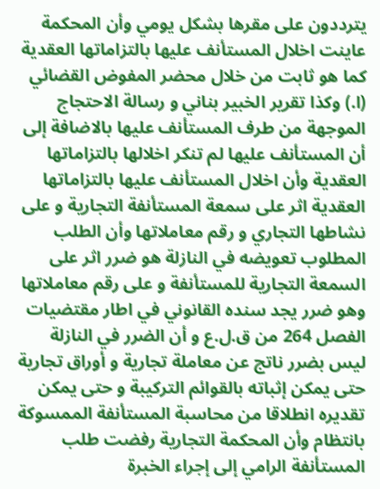يترددون على مقرها بشكل يومي وأن المحكمة عاينت اخلال المستأنف عليها بالتزاماتها العقدية كما هو ثابت من خلال محضر المفوض القضائي (ا.) وكذا تقرير الخبير بناني و رسالة الاحتجاج الموجهة من طرف المستأنف عليها بالاضافة إلى أن المستأنف عليها لم تنكر اخلالها بالتزاماتها العقدية وأن اخلال المستأنف عليها بالتزاماتها العقدية اثر على سمعة المستأنفة التجارية و على نشاطها التجاري و رقم معاملاتها وأن الطلب المطلوب تعويضه في النازلة هو ضرر اثر على السمعة التجارية للمستأنفة و على رقم معاملاتها وهو ضرر يجد سنده القانوني في اطار مقتضيات الفصل 264 من ق.ل.ع و أن الضرر في النازلة ليس بضرر ناتج عن معاملة تجارية و أوراق تجارية حتى يمكن إثباته بالقوائم التركيبة و حتى يمكن تقديره انطلاقا من محاسبة المستأنفة الممسوكة بانتظام وأن المحكمة التجارية رفضت طلب المستأنفة الرامي إلى إجراء الخبرة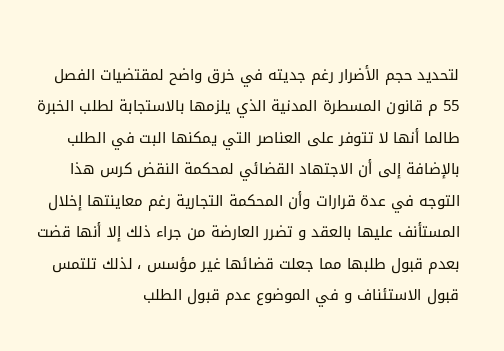لتحديد حجم الأضرار رغم جديته في خرق واضح لمقتضيات الفصل 55 م قانون المسطرة المدنية الذي يلزمها بالاستجابة لطلب الخبرة طالما أنها لا تتوفر على العناصر التي يمكنها البت في الطلب بالإضافة إلى أن الاجتهاد القضائي لمحكمة النقض كرس هذا التوجه في عدة قرارات وأن المحكمة التجارية رغم معاينتها إخلال المستأنف عليها بالعقد و تضرر العارضة من جراء ذلك إلا أنها قضت بعدم قبول طلبها مما جعلت قضائها غير مؤسس ، لذلك تلتمس قبول الاستئناف و في الموضوع عدم قبول الطلب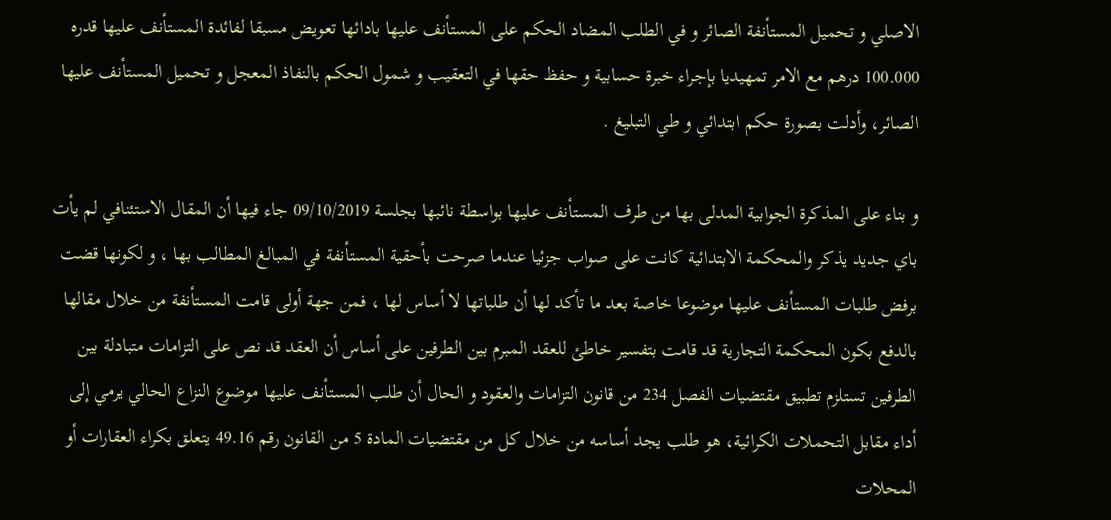الاصلي و تحميل المستأنفة الصائر و في الطلب المضاد الحكم على المستأنف عليها بادائها تعويض مسبقا لفائدة المستأنف عليها قدره 100.000 درهم مع الامر تمهيديا بإجراء خبرة حسابية و حفظ حقها في التعقيب و شمول الحكم بالنفاذ المعجل و تحميل المستأنف عليها الصائر، وأدلت بصورة حكم ابتدائي و طي التبليغ .

و بناء على المذكرة الجوابية المدلى بها من طرف المستأنف عليها بواسطة نائبها بجلسة 09/10/2019 جاء فيها أن المقال الاستئنافي لم يأت باي جديد يذكر والمحكمة الابتدائية كانت على صواب جزئيا عندما صرحت بأحقية المستأنفة في المبالغ المطالب بها ، و لكونها قضت برفض طلبات المستأنف عليها موضوعا خاصة بعد ما تأكد لها أن طلباتها لا أساس لها ، فمن جهة أولى قامت المستأنفة من خلال مقالها بالدفع بكون المحكمة التجارية قد قامت بتفسير خاطئ للعقد المبرم بين الطرفين على أساس أن العقد قد نص على التزامات متبادلة بين الطرفين تستلزم تطبيق مقتضيات الفصل 234 من قانون التزامات والعقود و الحال أن طلب المستأنف عليها موضوع النزاع الحالي يرمي إلى أداء مقابل التحملات الكرائية، هو طلب يجد أساسه من خلال كل من مقتضيات المادة 5 من القانون رقم 49.16 يتعلق بكراء العقارات أو المحلات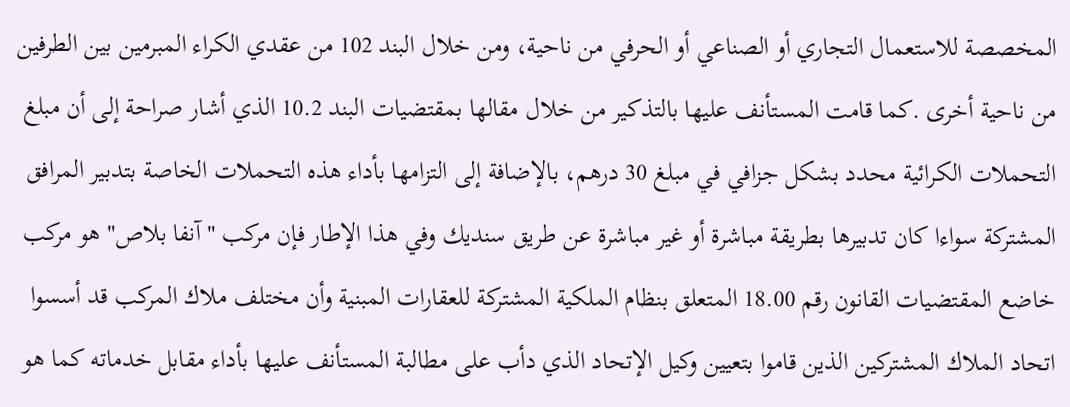المخصصة للاستعمال التجاري أو الصناعي أو الحرفي من ناحية، ومن خلال البند 102 من عقدي الكراء المبرمين بين الطرفين من ناحية أخرى .كما قامت المستأنف عليها بالتذكير من خلال مقالها بمقتضيات البند 10.2 الذي أشار صراحة إلى أن مبلغ التحملات الكرائية محدد بشكل جزافي في مبلغ 30 درهم، بالإضافة إلى التزامها بأداء هذه التحملات الخاصة بتدبير المرافق المشتركة سواءا كان تدبيرها بطريقة مباشرة أو غير مباشرة عن طريق سنديك وفي هذا الإطار فإن مركب "آنفا بلاص" هو مرکب خاضع المقتضيات القانون رقم 18.00 المتعلق بنظام الملكية المشتركة للعقارات المبنية وأن مختلف ملاك المركب قد أسسوا اتحاد الملاك المشتركين الذين قاموا بتعيين وكيل الإتحاد الذي دأب على مطالبة المستأنف عليها بأداء مقابل خدماته كما هو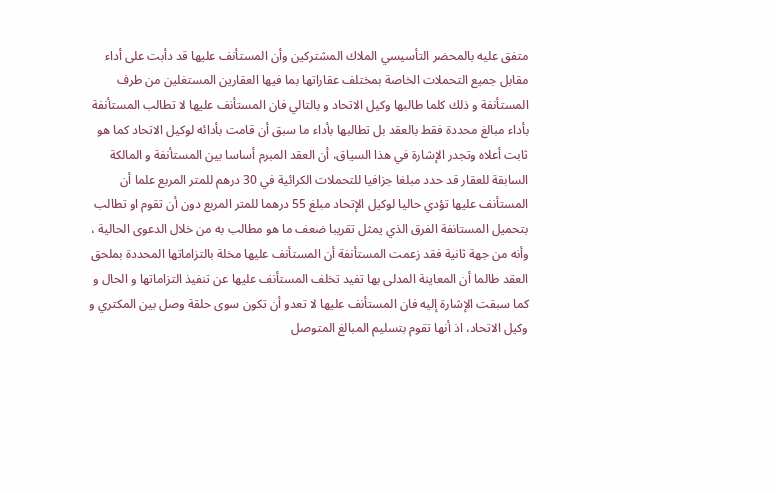متفق عليه بالمحضر التأسيسي الملاك المشتركين وأن المستأنف عليها قد دأبت على أداء مقابل جميع التحملات الخاصة بمختلف عقاراتها بما فيها العقارين المستغلين من طرف المستأنفة و ذلك كلما طالبها وكيل الاتحاد و بالتالي فان المستأنف عليها لا تطالب المستأنفة بأداء مبالغ محددة فقط بالعقد بل تطالبها بأداء ما سبق أن قامت بأدائه لوكيل الاتحاد كما هو ثابت أعلاه وتجدر الإشارة في هذا السياق، أن العقد المبرم أساسا بين المستأنفة و المالكة السابقة للعقار قد حدد مبلغا جزافيا للتحملات الكرائية في 30 درهم للمتر المربع علما أن المستأنف عليها تؤدي حاليا لوكيل الإتحاد مبلغ 55 درهما للمتر المربع دون أن تقوم او تطالب بتحميل المستانفة الفرق الذي يمثل تقريبا ضعف ما هو مطالب به من خلال الدعوى الحالية ، وأنه من جهة ثانية فقد زعمت المستأنفة أن المستأنف عليها مخلة بالتزاماتها المحددة بملحق العقد طالما أن المعاينة المدلى بها تفيد تخلف المستأنف عليها عن تنفيذ التزاماتها و الحال و كما سبقت الإشارة إليه فان المستأنف عليها لا تعدو أن تكون سوی حلقة وصل بين المكتري و وكيل الاتحاد، اذ أنها تقوم بتسليم المبالغ المتوصل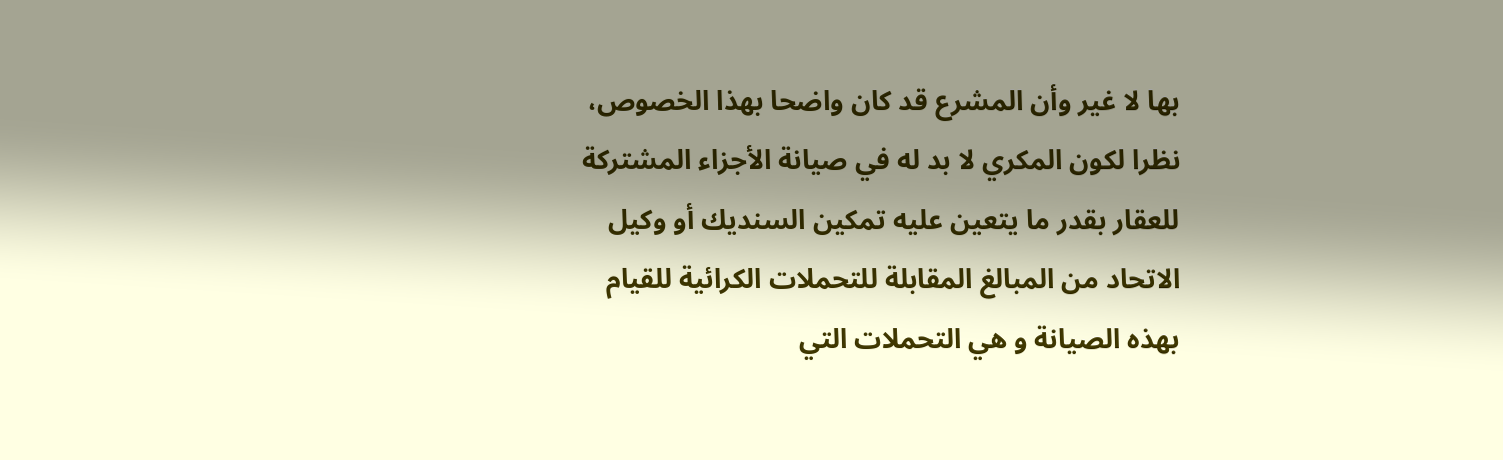بها لا غير وأن المشرع قد كان واضحا بهذا الخصوص، نظرا لكون المكري لا بد له في صيانة الأجزاء المشتركة للعقار بقدر ما يتعين عليه تمكين السنديك أو وکیل الاتحاد من المبالغ المقابلة للتحملات الكرائية للقيام بهذه الصيانة و هي التحملات التي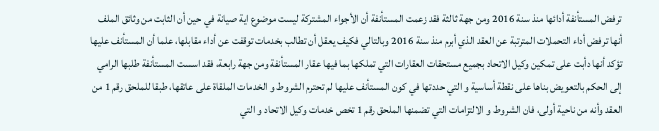ترفض المستأنفة أدائها منذ سنة 2016 ومن جهة ثالثة فقد زعمت المستأنفة أن الأجواء المشتركة ليست موضوع اية صيانة في حين أن الثابت من وثائق الملف أنها ترفض أداء التحملات المترتبة عن العقد الذي أبرم منذ سنة 2016 وبالتالي فكيف يعقل أن تطالب بخدمات توقفت عن أداء مقابلها، علما أن المستأنف عليها تؤكد أنها دأبت على تمكين وكيل الاتحاد بجميع مستحقات العقارات التي تملكها بما فيها عقار المستأنفة ومن جهة رابعة، فقد اسست المستأنفة طلبها الرامي إلى الحكم بالتعويض بناها على نقطة أساسية و التي حددتها في كون المستأنف عليها لم تحترم الشروط و الخدمات الملقاة على عاتقها، طبقا للملحق رقم 1 من العقد وأنه من ناحية أولى، فان الشروط و الالتزامات التي تضمنها الملحق رقم 1 تخص خدمات وكيل الاتحاد و التي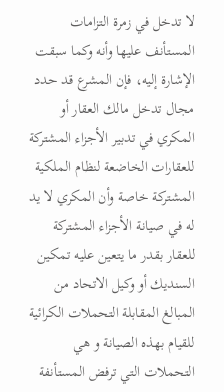لا تدخل في زمرة التزامات المستأنف عليها وأنه وكما سبقت الإشارة إليه، فإن المشرع قد حدد مجال تدخل مالك العقار أو المكري في تدبير الأجزاء المشتركة للعقارات الخاضعة لنظام الملكية المشتركة خاصة وأن المكري لا ید له في صيانة الأجزاء المشتركة للعقار بقدر ما يتعين عليه تمكين السنديك أو وكيل الاتحاد من المبالغ المقابلة التحملات الكرائية للقيام بهذه الصيانة و هي التحملات التي ترفض المستأنفة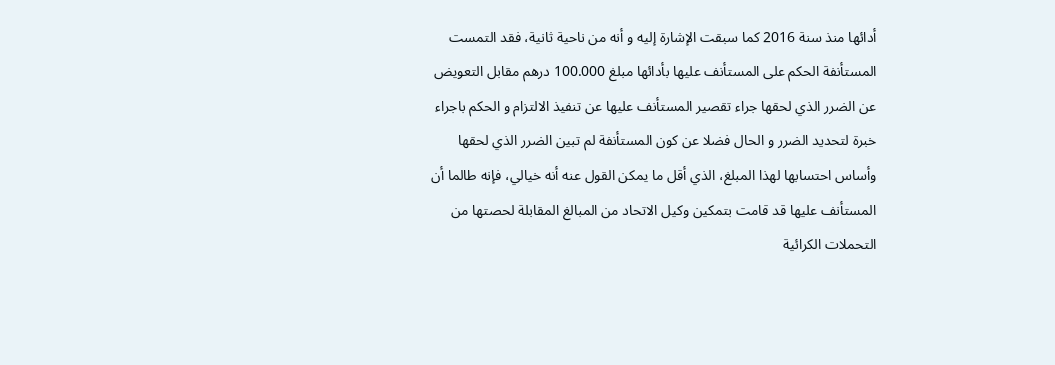أدائها منذ سنة 2016 كما سبقت الإشارة إليه و أنه من ناحية ثانية، فقد التمست المستأنفة الحكم على المستأنف عليها بأدائها مبلغ 100.000 درهم مقابل التعويض عن الضرر الذي لحقها جراء تقصیر المستأنف عليها عن تنفيذ الالتزام و الحكم باجراء خبرة لتحديد الضرر و الحال فضلا عن كون المستأنفة لم تبين الضرر الذي لحقها وأساس احتسابها لهذا المبلغ، الذي أقل ما يمكن القول عنه أنه خيالي، فإنه طالما أن المستأنف عليها قد قامت بتمكين وكيل الاتحاد من المبالغ المقابلة لحصتها من التحملات الكرائية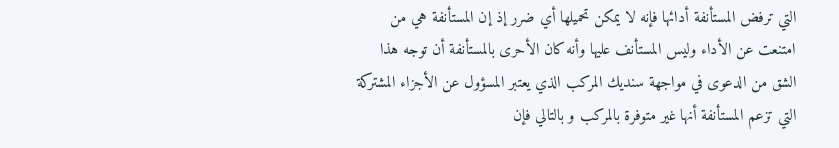التي ترفض المستأنفة أدائها فإنه لا يمكن تحميلها أي ضرر إذ إن المستأنفة هي من امتنعت عن الأداء وليس المستأنف عليها وأنه كان الأحرى بالمستأنفة أن توجه هذا الشق من الدعوى في مواجهة سنديك المركب الذي يعتبر المسؤول عن الأجزاء المشتركة التي تزعم المستأنفة أنها غير متوفرة بالمركب و بالتالي فإن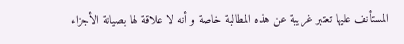المستأنف عليها تعتبر غريبة عن هذه المطالبة خاصة و أنه لا علاقة لها بصيانة الأجزاء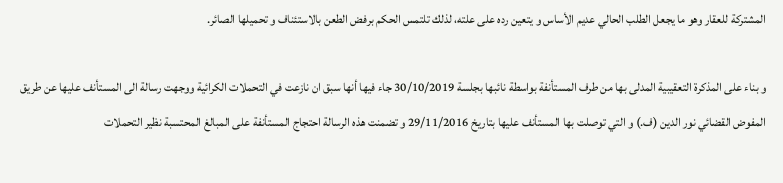المشتركة للعقار وهو ما يجعل الطلب الحالي عديم الأساس و يتعين رده على علته، لذلك تلتمس الحكم برفض الطعن بالاستئناف و تحميلها الصائر.

و بناء على المذكرة التعقيبية المدلى بها من طرف المستأنفة بواسطة نائبها بجلسة 30/10/2019 جاء فيها أنها سبق ان نازعت في التحملات الكرائية ووجهت رسالة الى المستأنف عليها عن طريق المفوض القضائي نور الدين (ف.) و التي توصلت بها المستأنف عليها بتاريخ 29/11/2016 و تضمنت هذه الرسالة احتجاج المستأنفة على المبالغ المحتسبة نظير التحملات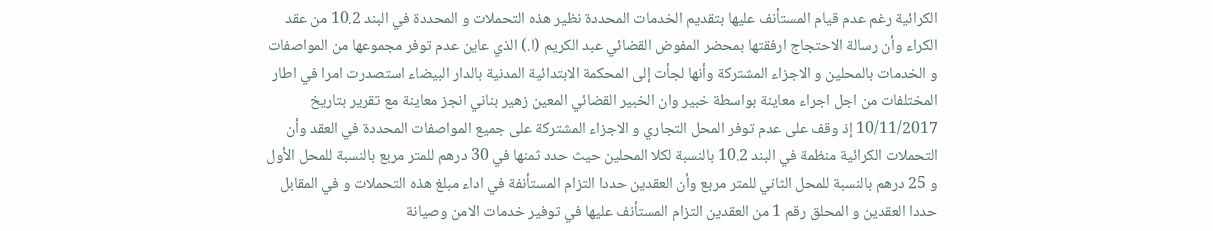الكرائية رغم عدم قيام المستأنف عليها بتقديم الخدمات المحددة نظير هذه التحملات و المحددة في البند 10.2 من عقد الكراء وأن رسالة الاحتجاج ارفقتها بمحضر المفوض القضائي عبد الكريم (ا.) الذي عاين عدم توفر مجموعها من المواصفات و الخدمات بالمحلين و الاجزاء المشتركة وأنها لجأت إلى المحكمة الابتدائية المدنية بالدار البيضاء استصدرت امرا في اطار المختلفات من اجل اجراء معاينة بواسطة خبير وان الخبير القضائي المعين زهير بناني انجز معاينة مع تقرير بتاريخ 10/11/2017 إذ وقف على عدم توفر المحل التجاري و الاجزاء المشتركة على جميع المواصفات المحددة في العقد وأن التحملات الكرائية منظمة في البند 10.2 بالنسبة لكلا المحلين حيث حدد ثمنها في 30 درهم للمتر مربع بالنسبة للمحل الأول و 25 درهم بالنسبة للمحل الثاني للمتر مربع وأن العقدين حددا التزام المستأنفة في اداء مبلغ هذه التحملات و في المقابل حددا العقدين و المحلق رقم 1 من العقدين التزام المستأنف عليها في توفير خدمات الامن وصيانة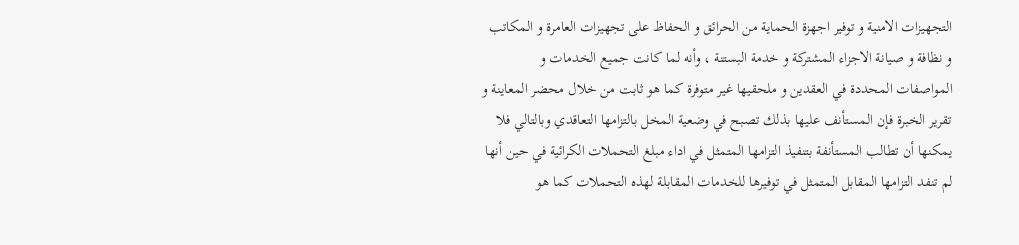التجهيزات الامنية و توفير اجهزة الحماية من الحرائق و الحفاظ على تجهيزات العامرة و المكاتب و نظافة و صيانة الاجزاء المشتركة و خدمة البستنة ، وأنه لما كانت جميع الخدمات و المواصفات المحددة في العقدين و ملحقيها غير متوفرة كما هو ثابت من خلال محضر المعاينة و تقرير الخبرة فإن المستأنف عليها بذلك تصبح في وضعية المخل بالتزامها التعاقدي وبالتالي فلا يمكنها أن تطالب المستأنفة بتنفيذ التزامها المتمثل في اداء مبلغ التحملات الكرائية في حين أنها لم تنفد التزامها المقابل المتمثل في توفيرها للخدمات المقابلة لهذه التحملات كما هو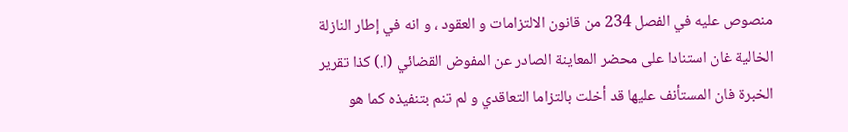منصوص عليه في الفصل 234 من قانون الالتزامات و العقود ، و انه في إطار النازلة الخالية غان استنادا على محضر المعاينة الصادر عن المفوض القضائي (ا.) كذا تقرير الخبرة فان المستأنف عليها قد أخلت بالتزاما التعاقدي و لم تنم بتنفيذه كما هو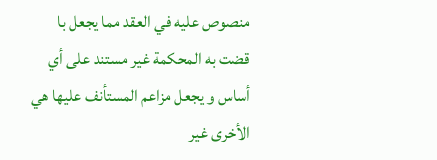منصوص عليه في العقد مما يجعل با قضت به المحكمة غير مستند على أي أساس و يجعل مزاعم المستأنف عليها هي الأخرى غير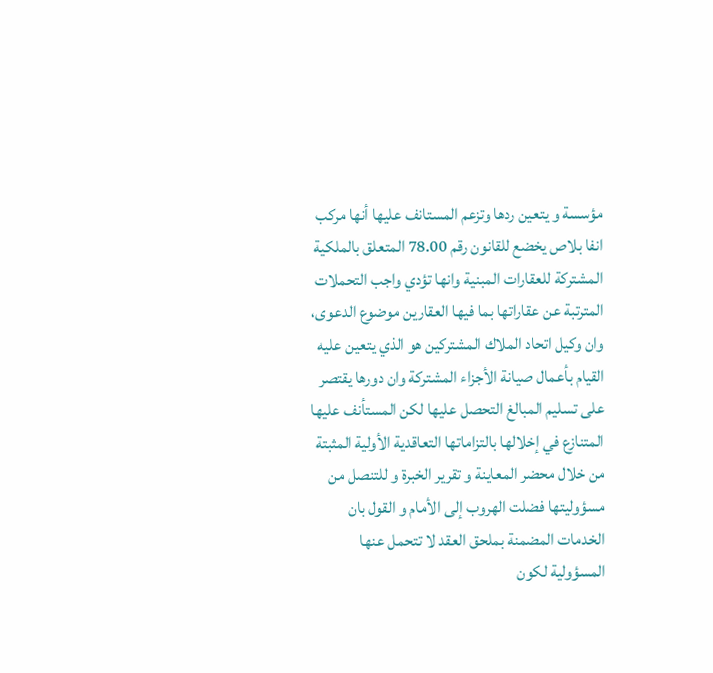مؤسسة و يتعين ردها وتزعم المستانف عليها أنها مركب انفا بلاص يخضع للقانون رقم 78.00 المتعلق بالملكية المشتركة للعقارات المبنية وانها تؤدي واجب التحملات المترتبة عن عقاراتها بما فيها العقارين موضوع الدعوى، وان وكيل اتحاد الملاك المشتركين هو الذي يتعين عليه القيام بأعمال صيانة الأجزاء المشتركة وان دورها يقتصر على تسليم المبالغ التحصل عليها لكن المستأنف عليها المتنازع في إخلالها بالتزاماتها التعاقدية الأولية المثبتة من خلال محضر المعاينة و تقرير الخبرة و للتنصل من مسؤوليتها فضلت الهروب إلى الأمام و القول بان الخدمات المضمنة بملحق العقد لا تتحمل عنها المسؤولية لكون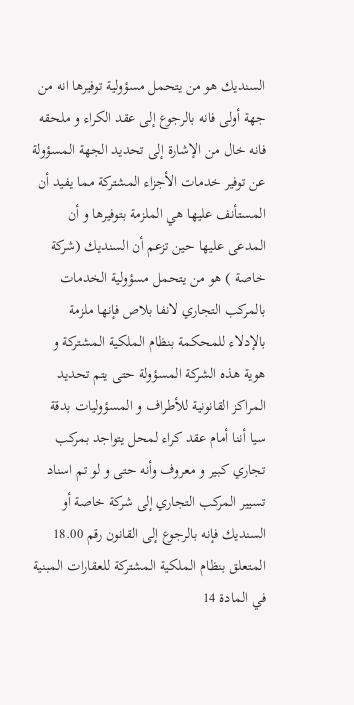السنديك هو من يتحمل مسؤولية توفيرها انه من جهة أولى فانه بالرجوع إلى عقد الكراء و ملحقه فانه خال من الإشارة إلى تحديد الجهة المسؤولة عن توفير خدمات الأجزاء المشتركة مما يفيد أن المستأنف عليها هي الملزمة بتوفيرها و أن المدعى عليها حين تزعم أن السنديك (شركة خاصة ) هو من يتحمل مسؤولية الخدمات بالمركب التجاري لانفا بلاص فإنها ملزمة بالإدلاء للمحكمة بنظام الملكية المشتركة و هوية هذه الشركة المسؤولة حتى يتم تحديد المراكز القانونية للأطراف و المسؤوليات بدقة سيا أننا أمام عقد كراء لمحل يتواجد بمركب تجاري كبير و معروف وأنه حتى و لو تم اسناد تسيير المركب التجاري إلى شركة خاصة أو السنديك فإنه بالرجوع إلى القانون رقم 18.00 المتعلق بنظام الملكية المشتركة للعقارات المبنية في المادة 14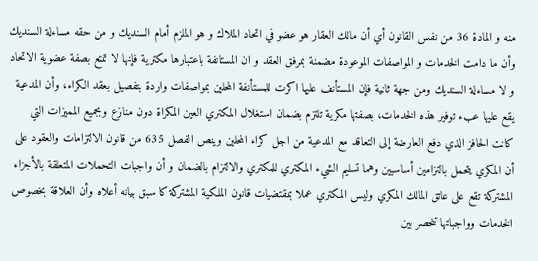منه و المادة 36 من نفس القانون أي أن مالك العقار هو عضو في اتحاد الملاك و هو الملزم أمام السنديك و من حقه مساءلة السنديك وأن ما دامت الخدمات و المواصفات الموعودة مضمنة بمرفق العقد و ان المستانفة باعتبارها مكترية فإنها لا تمتع بصفة عضوية الاتحاد و لا مساءلة السنديك ومن جهة ثانية فإن المستأنف عليها اكرت للمستأنفة المحلين بمواصفات واردة بتفصيل بعقد الكراء، وأن المدعية يقع عليها عبء توفير هذه الخدمات، بصفتها مكرية تلتزم بضمان استغلال المكتري العين المكراة دون منازع وبجميع المميزات التي كانت الحافز الذي دفع العارضة إلى التعاقد مع المدعية من اجل كراء المحلين وينص الفصل 635 من قانون الالتزامات والعقود على أن المكري يتحمل بالتزامين أساسيين وهما تسليم الشيء المكتري للمكتري والالتزام بالضمان و أن واجبات التحملات المتعلقة بالأجزاء المشتركة تقع على عاتق المالك المكري وليس المكتري عملا بمقتضیات قانون الملكية المشتركة کا سبق بيانه أعلاه وأن العلاقة بخصوص الخدمات وواجباتها تنحصر بين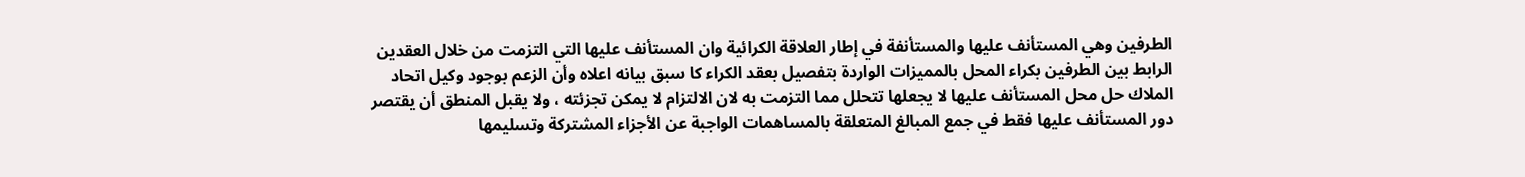الطرفين وهي المستأنف عليها والمستأنفة في إطار العلاقة الكرائية وان المستأنف عليها التي التزمت من خلال العقدين الرابط بين الطرفين بكراء المحل بالمميزات الواردة بتفصيل بعقد الكراء کا سبق بيانه اعلاه وأن الزعم بوجود وكيل اتحاد الملاك حل محل المستأنف عليها لا يجعلها تتحلل مما التزمت به لان الالتزام لا يمكن تجزئته ، ولا يقبل المنطق أن يقتصر دور المستأنف عليها فقط في جمع المبالغ المتعلقة بالمساهمات الواجبة عن الأجزاء المشتركة وتسليمها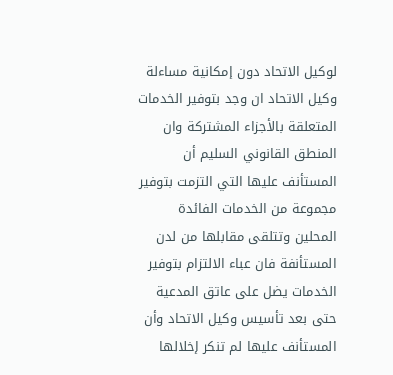لوكيل الاتحاد دون إمكانية مساءلة وكيل الاتحاد ان وجد بتوفير الخدمات المتعلقة بالأجزاء المشتركة وان المنطق القانوني السليم أن المستأنف عليها التي التزمت بتوفير مجموعة من الخدمات الفائدة المحلين وتتلقى مقابلها من لدن المستأنفة فان عباء الالتزام بتوفير الخدمات يضل على عاتق المدعية حتى بعد تأسيس وكيل الاتحاد وأن المستأنف عليها لم تنكر إخلالها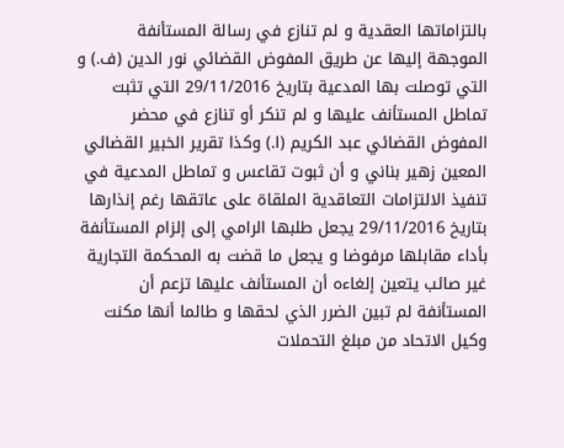بالتزاماتها العقدية و لم تنازع في رسالة المستأنفة الموجهة إليها عن طريق المفوض القضائي نور الدين (ف.) و التي توصلت بها المدعية بتاريخ 29/11/2016 التي تثبت تماطل المستأنف عليها و لم تنكر أو تنازع في محضر المفوض القضائي عبد الكريم (ا.) وكذا تقرير الخبير القضائي المعين زهیر بناني و أن ثبوت تقاعس و تماطل المدعية في تنفيذ الالتزامات التعاقدية الملقاة على عاتقها رغم إنذارها بتاريخ 29/11/2016 يجعل طلبها الرامي إلى إلزام المستأنفة بأداء مقابلها مرفوضا و يجعل ما قضت به المحكمة التجارية غير صائب يتعين إلغاءه أن المستأنف عليها تزعم أن المستأنفة لم تبين الضرر الذي لحقها و طالما أنها مكنت وكيل الاتحاد من مبلغ التحملات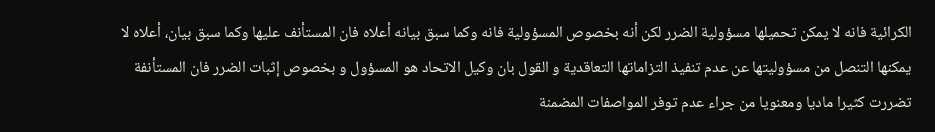الكرائية فانه لا يمكن تحميلها مسؤولية الضرر لكن أنه بخصوص المسؤولية فانه وكما سبق بيانه أعلاه فان المستأنف عليها وكما سبق بيان، أعلاه لا يمكنها التنصل من مسؤوليتها عن عدم تنفيذ التزاماتها التعاقدية و القول بان وكيل الاتحاد هو المسؤول و بخصوص إثبات الضرر فان المستأنفة تضررت كثيرا ماديا ومعنويا من جراء عدم توفر المواصفات المضمنة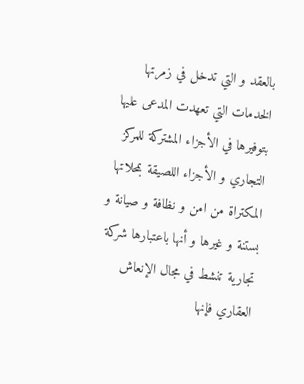بالعقد و التي تدخل في زمرتها الخدمات التي تعهدت المدعى عليها بتوفيرها في الأجزاء المشتركة للمركز التجاري و الأجزاء اللصيقة بمحلاتها المكتراة من امن و نظافة و صيانة و بستنة و غيرها و أنها باعتبارها شركة تجارية تنشط في مجال الإنعاش العقاري فإنها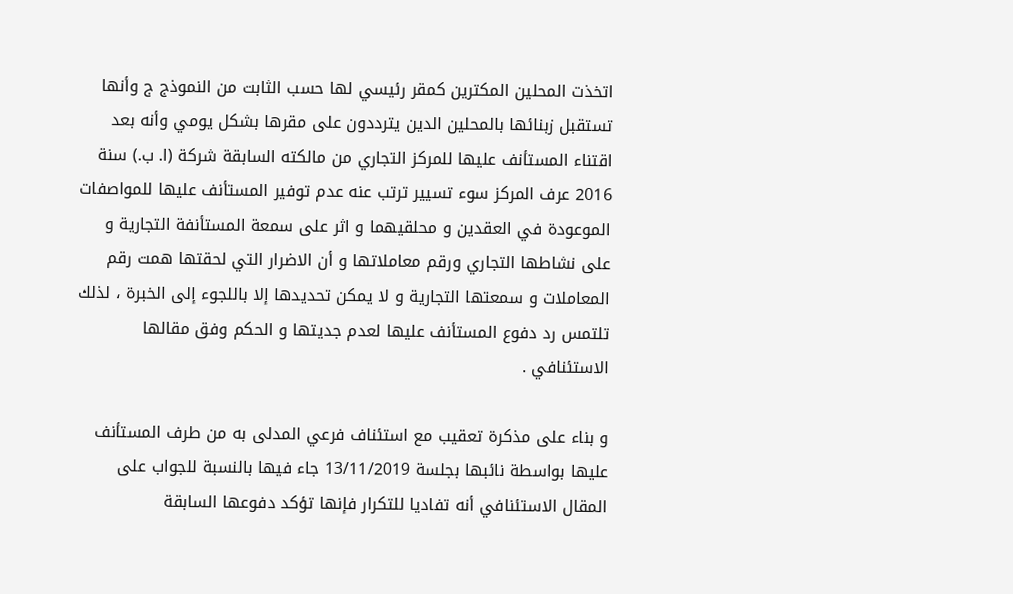اتخذت المحلين المكترين كمقر رئيسي لها حسب الثابت من النموذج ج وأنها تستقبل زبنائها بالمحلين الدين يترددون على مقرها بشكل يومي وأنه بعد اقتناء المستأنف عليها للمركز التجاري من مالكته السابقة شركة (ا. ب.) سنة 2016 عرف المركز سوء تسيير ترتب عنه عدم توفير المستأنف عليها للمواصفات الموعودة في العقدين و محلقيهما و اثر على سمعة المستأنفة التجارية و على نشاطها التجاري ورقم معاملاتها و أن الاضرار التي لحقتها همت رقم المعاملات و سمعتها التجارية و لا يمكن تحديدها إلا باللجوء إلى الخبرة ، لذلك تلتمس رد دفوع المستأنف عليها لعدم جديتها و الحكم وفق مقالها الاستئنافي .

و بناء على مذكرة تعقيب مع استئناف فرعي المدلى به من طرف المستأنف عليها بواسطة نائبها بجلسة 13/11/2019 جاء فيها بالنسبة للجواب على المقال الاستئنافي أنه تفاديا للتكرار فإنها تؤكد دفوعها السابقة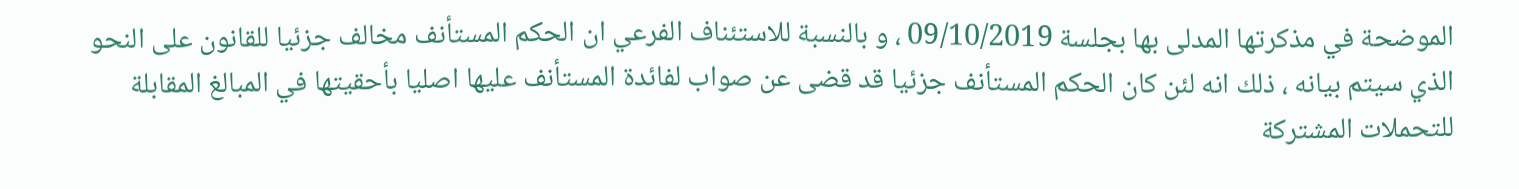الموضحة في مذكرتها المدلى بها بجلسة 09/10/2019 ، و بالنسبة للاستئناف الفرعي ان الحكم المستأنف مخالف جزئيا للقانون على النحو الذي سيتم بيانه ، ذلك انه لئن كان الحكم المستأنف جزئيا قد قضى عن صواب لفائدة المستأنف عليها اصليا بأحقيتها في المبالغ المقابلة للتحملات المشتركة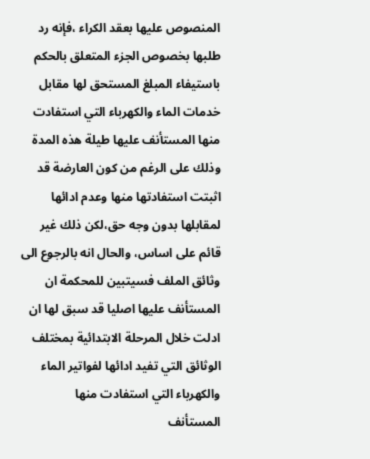المنصوص عليها بعقد الكراء ،فإنه رد طلبها بخصوص الجزء المتعلق بالحكم باستيفاء المبلغ المستحق لها مقابل خدمات الماء والكهرباء التي استفادت منها المستأنف عليها طيلة هذه المدة وذلك على الرغم من كون العارضة قد اثبتت استفادتها منها وعدم ادائها لمقابلها بدون وجه حق،لكن ذلك غير قائم على اساس، والحال انه بالرجوع الى وثائق الملف فسيتبين للمحكمة ان المستأنف عليها اصليا قد سبق لها ان ادلت خلال المرحلة الابتدائية بمختلف الوثائق التي تفيد ادائها لفواتير الماء والكهرباء التي استفادت منها المستأنف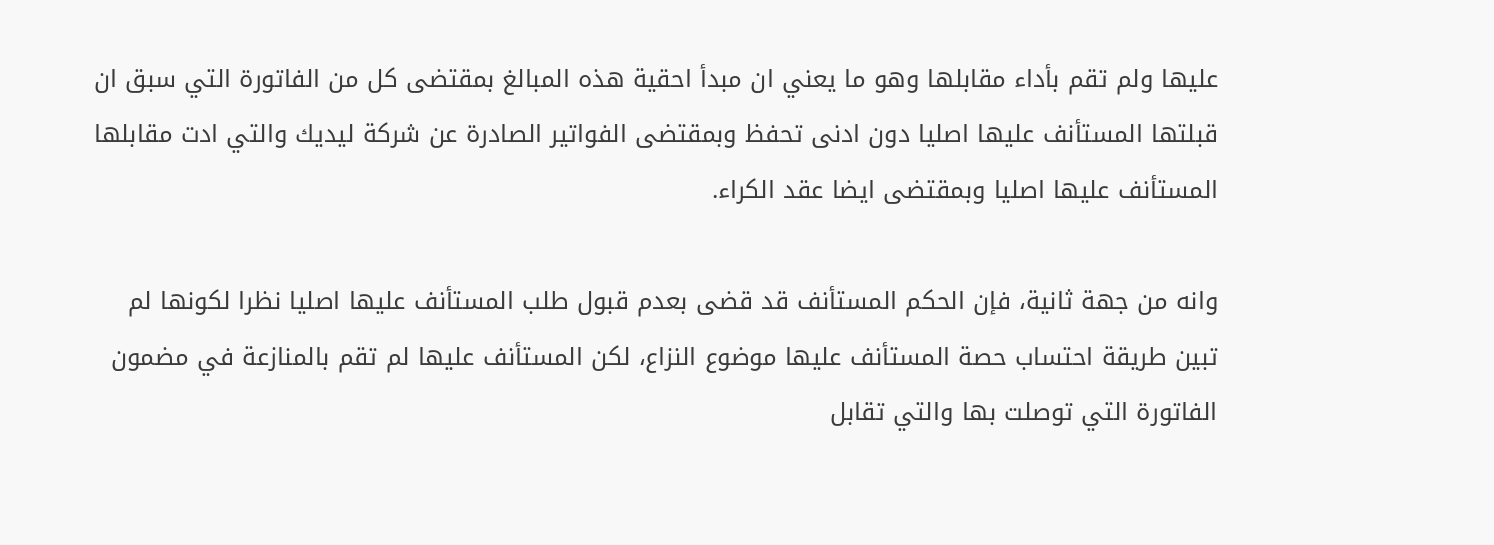عليها ولم تقم بأداء مقابلها وهو ما يعني ان مبدأ احقية هذه المبالغ بمقتضى كل من الفاتورة التي سبق ان قبلتها المستأنف عليها اصليا دون ادنى تحفظ وبمقتضى الفواتير الصادرة عن شركة ليديك والتي ادت مقابلها المستأنف عليها اصليا وبمقتضى ايضا عقد الكراء.

وانه من جهة ثانية، فإن الحكم المستأنف قد قضى بعدم قبول طلب المستأنف عليها اصليا نظرا لكونها لم تبين طريقة احتساب حصة المستأنف عليها موضوع النزاع، لكن المستأنف عليها لم تقم بالمنازعة في مضمون الفاتورة التي توصلت بها والتي تقابل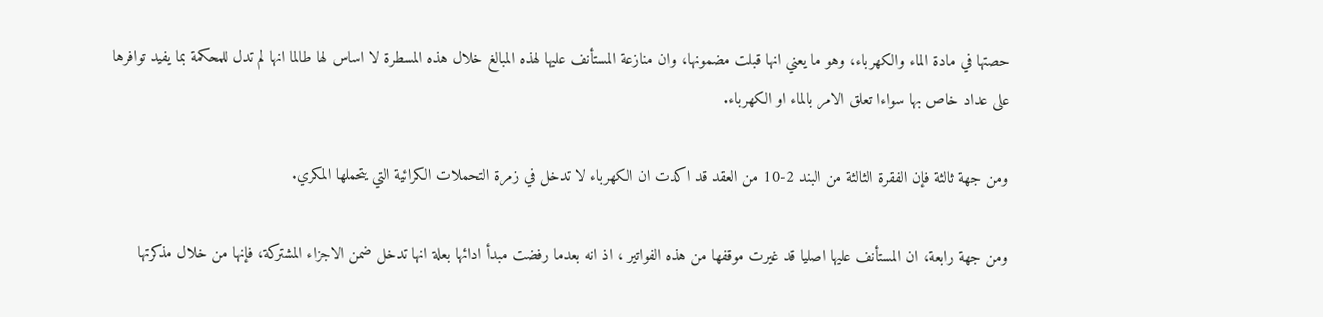حصتها في مادة الماء والكهرباء، وهو ما يعني انها قبلت مضمونها، وان منازعة المستأنف عليها لهذه المبالغ خلال هذه المسطرة لا اساس لها طالما انها لم تدل للمحكمة بما يفيد توافرها على عداد خاص بها سواءا تعلق الامر بالماء او الكهرباء.

ومن جهة ثالثة فإن الفقرة الثالثة من البند 2-10 من العقد قد اكدت ان الكهرباء لا تدخل في زمرة التحملات الكرائية التي يتحملها المكري.

ومن جهة رابعة، ان المستأنف عليها اصليا قد غيرت موقفها من هذه الفواتير ، اذ انه بعدما رفضت مبدأ ادائها بعلة انها تدخل ضمن الاجزاء المشتركة، فإنها من خلال مذكرتها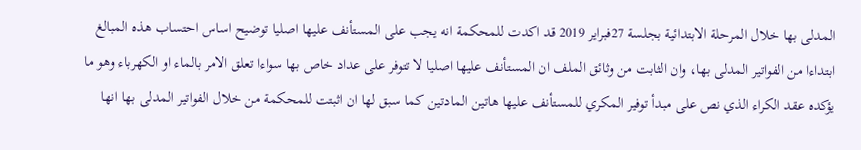المدلى بها خلال المرحلة الابتدائية بجلسة 27فبراير 2019 قد اكدت للمحكمة انه يجب على المستأنف عليها اصليا توضيح اساس احتساب هذه المبالغ ابتداءا من الفواتير المدلى بها، وان الثابت من وثائق الملف ان المستأنف عليها اصليا لا تتوفر على عداد خاص بها سواءا تعلق الامر بالماء او الكهرباء وهو ما يؤكده عقد الكراء الذي نص على مبدأ توفير المكري للمستأنف عليها هاتين المادتين كما سبق لها ان اثبتت للمحكمة من خلال الفواتير المدلى بها انها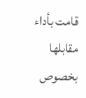قامت بأداء مقابلها بخصوص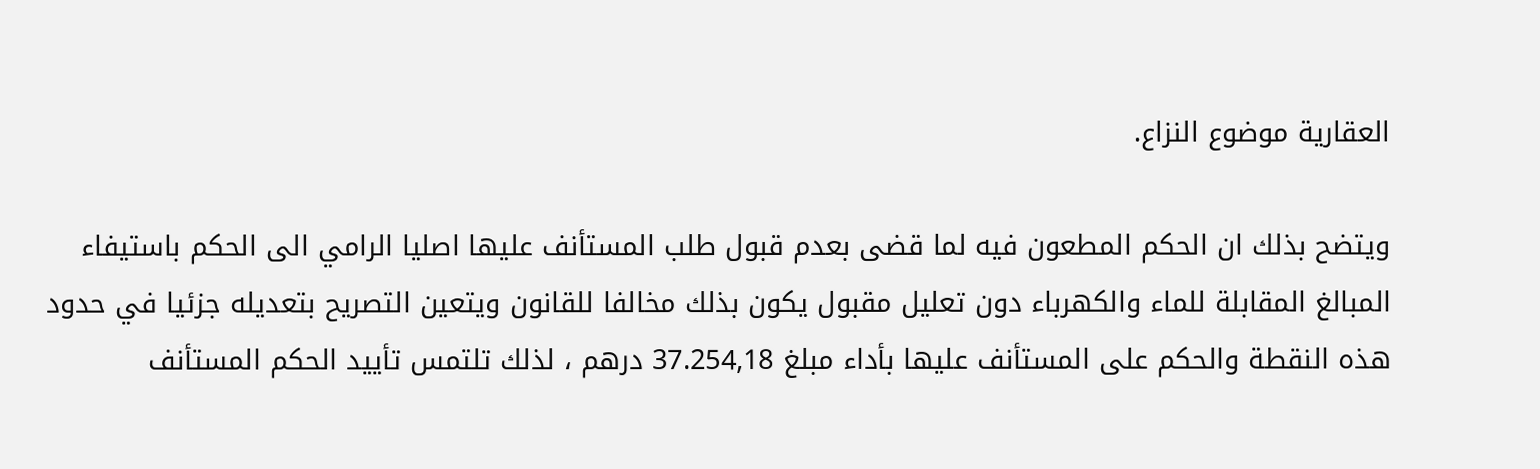العقارية موضوع النزاع.

ويتضح بذلك ان الحكم المطعون فيه لما قضى بعدم قبول طلب المستأنف عليها اصليا الرامي الى الحكم باستيفاء المبالغ المقابلة للماء والكهرباء دون تعليل مقبول يكون بذلك مخالفا للقانون ويتعين التصريح بتعديله جزئيا في حدود هذه النقطة والحكم على المستأنف عليها بأداء مبلغ 37.254,18 درهم ، لذلك تلتمس تأييد الحكم المستأنف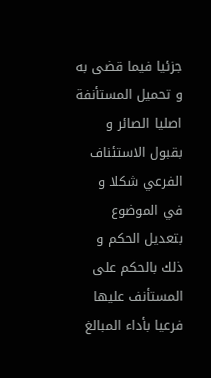جزئيا فيما قضى به و تحميل المستأنفة اصليا الصائر و بقبول الاستئناف الفرعي شكلا و في الموضوع بتعديل الحكم و ذلك بالحكم على المستأنف عليها فرعيا بأداء المبالغ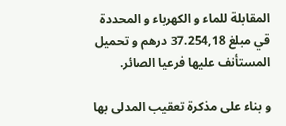المقابلة للماء و الكهرباء و المحددة قي مبلغ 37.254,18 درهم و تحميل المستأنف عليها فرعيا الصائر.

و بناء على مذكرة تعقيب المدلى بها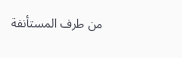من طرف المستأنفة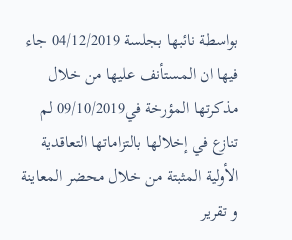بواسطة نائبها بجلسة 04/12/2019 جاء فيها ان المستأنف عليها من خلال مذكرتها المؤرخة في09/10/2019 لم تنازع في إخلالها بالتزاماتها التعاقدية الأولية المثبتة من خلال محضر المعاينة و تقرير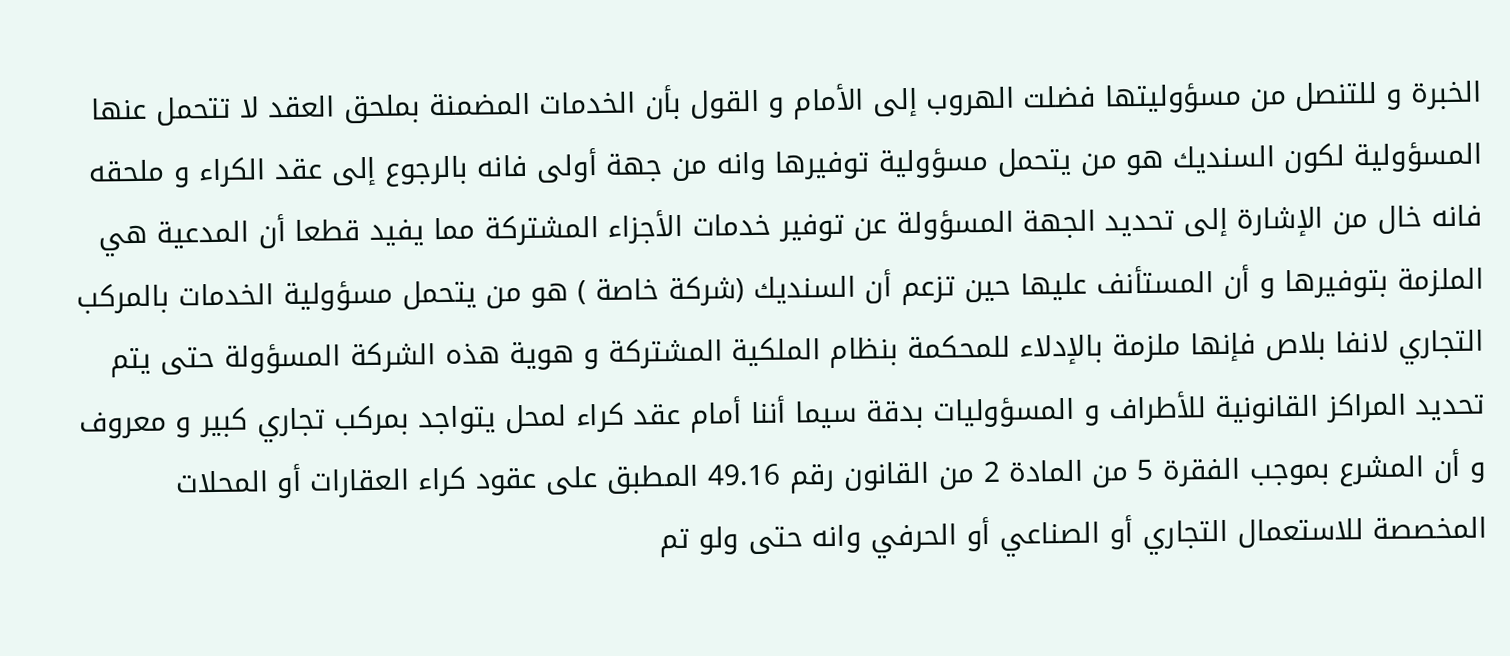الخبرة و للتنصل من مسؤوليتها فضلت الهروب إلى الأمام و القول بأن الخدمات المضمنة بملحق العقد لا تتحمل عنها المسؤولية لكون السنديك هو من يتحمل مسؤولية توفيرها وانه من جهة أولى فانه بالرجوع إلى عقد الكراء و ملحقه فانه خال من الإشارة إلى تحديد الجهة المسؤولة عن توفير خدمات الأجزاء المشتركة مما يفيد قطعا أن المدعية هي الملزمة بتوفيرها و أن المستأنف عليها حين تزعم أن السنديك (شركة خاصة ) هو من يتحمل مسؤولية الخدمات بالمركب التجاري لانفا بلاص فإنها ملزمة بالإدلاء للمحكمة بنظام الملكية المشتركة و هوية هذه الشركة المسؤولة حتى يتم تحديد المراكز القانونية للأطراف و المسؤوليات بدقة سيما أننا أمام عقد كراء لمحل يتواجد بمركب تجاري كبير و معروف و أن المشرع بموجب الفقرة 5 من المادة 2 من القانون رقم 49.16 المطبق على عقود كراء العقارات أو المحلات المخصصة للاستعمال التجاري أو الصناعي أو الحرفي وانه حتى ولو تم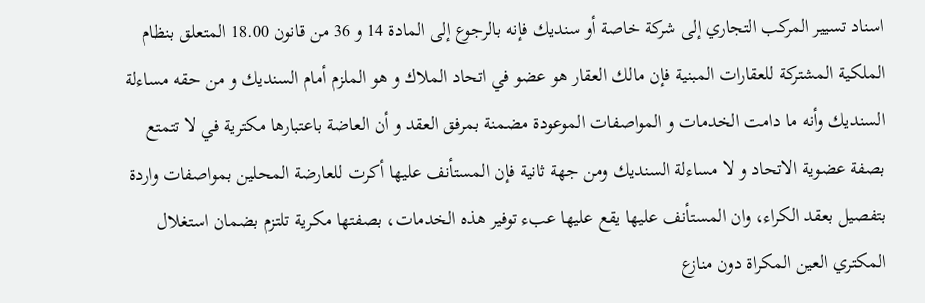اسناد تسيير المركب التجاري إلى شركة خاصة أو سنديك فإنه بالرجوع إلى المادة 14 و 36 من قانون 18.00 المتعلق بنظام الملكية المشتركة للعقارات المبنية فإن مالك العقار هو عضو في اتحاد الملاك و هو الملزم أمام السنديك و من حقه مساءلة السنديك وأنه ما دامت الخدمات و المواصفات الموعودة مضمنة بمرفق العقد و أن العاضة باعتبارها مكترية في لا تتمتع بصفة عضوية الاتحاد و لا مساءلة السنديك ومن جهة ثانية فإن المستأنف عليها أكرت للعارضة المحلين بمواصفات واردة بتفصيل بعقد الكراء، وان المستأنف عليها يقع عليها عبء توفير هذه الخدمات، بصفتها مكرية تلتزم بضمان استغلال المكتري العين المكراة دون منازع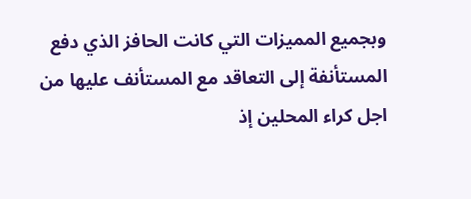وبجميع المميزات التي كانت الحافز الذي دفع المستأنفة إلى التعاقد مع المستأنف عليها من اجل كراء المحلين إذ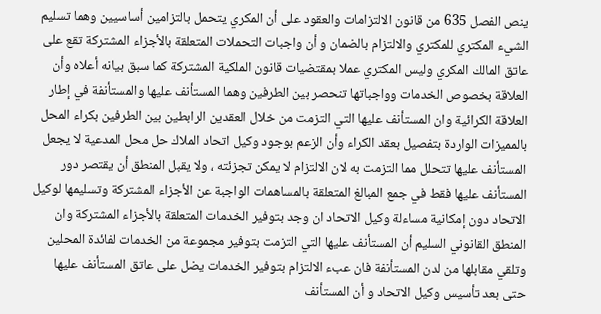ينص الفصل 635 من قانون الالتزامات والعقود على أن المكري يتحمل بالتزامين أساسيين وهما تسليم الشيء المكتري للمكتري والالتزام بالضمان و أن واجبات التحملات المتعلقة بالأجزاء المشتركة تقع على عاتق المالك المكري وليس المكتري عملا بمقتضیات قانون الملكية المشتركة كما سبق بيانه أعلاه وأن العلاقة بخصوص الخدمات وواجباتها تنحصر بين الطرفين وهما المستأنف عليها والمستأنفة في إطار العلاقة الكرائية وان المستأنف عليها التي التزمت من خلال العقدين الرابطين بين الطرفين بكراء المحل بالمميزات الواردة بتفصيل بعقد الكراء وأن الزعم بوجود وكيل اتحاد الملاك حل محل المدعية لا يجعل المستأنف عليها تتحلل مما التزمت به لان الالتزام لا يمكن تجزئته ، ولا يقبل المنطق أن يقتصر دور المستأنف عليها فقط في جمع المبالغ المتعلقة بالمساهمات الواجبة عن الأجزاء المشتركة وتسليمها لوكيل الاتحاد دون إمكانية مساءلة وكيل الاتحاد ان وجد بتوفير الخدمات المتعلقة بالأجزاء المشتركة وان المنطق القانوني السليم أن المستأنف عليها التي التزمت بتوفير مجموعة من الخدمات لفائدة المحلين وتلقي مقابلها من لدن المستأنفة فان عبء الالتزام بتوفير الخدمات يضل على عاتق المستأنف عليها حتى بعد تأسيس وكيل الاتحاد و أن المستأنف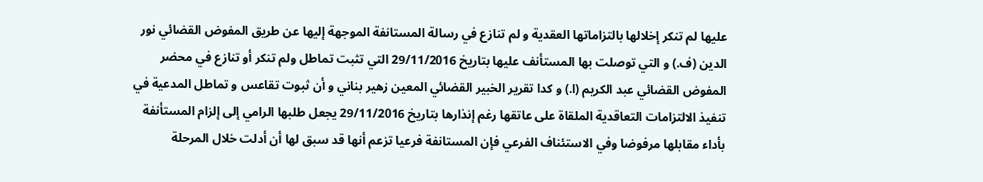عليها لم تنكر إخلالها بالتزاماتها العقدية و لم تنازع في رسالة المستانفة الموجهة إليها عن طريق المفوض القضائي نور الدين (ف.) و التي توصلت بها المستأنف عليها بتاريخ 29/11/2016 التي تثبت تماطل ولم تنكر أو تنازع في محضر المفوض القضائي عبد الكريم (ا.) و كدا تقرير الخبير القضائي المعين زهير بناني و أن ثبوت تقاعس و تماطل المدعية في تنفيذ الالتزامات التعاقدية الملقاة على عاتقها رغم إنذارها بتاريخ 29/11/2016 يجعل طلبها الرامي إلى إلزام المستأنفة بأداء مقابلها مرفوضا وفي الاستئناف الفرعي فإن المستانفة فرعيا تزعم أنها قد سبق لها أن أدلت خلال المرحلة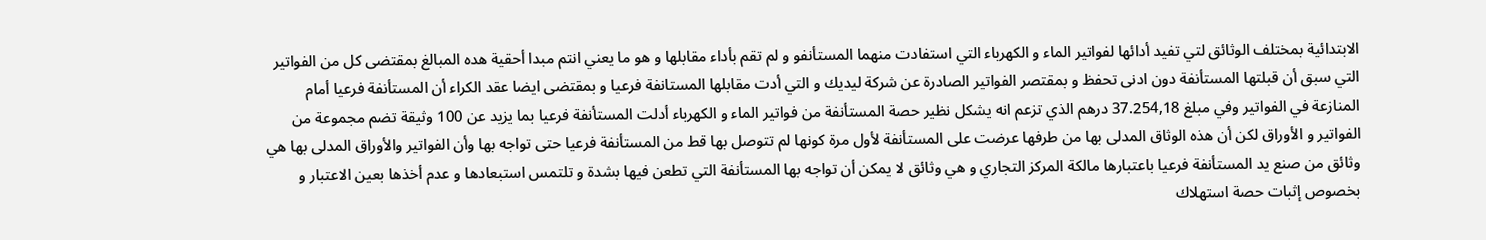الابتدائية بمختلف الوثائق لتي تفيد أدائها لفواتير الماء و الكهرباء التي استفادت منهما المستأنفو و لم تقم بأداء مقابلها و هو ما يعني انتم مبدا أحقية هده المبالغ بمقتضى كل من الفواتير التي سبق أن قبلتها المستأنفة دون ادنى تحفظ و بمقتصر الفواتير الصادرة عن شركة ليديك و التي أدت مقابلها المستانفة فرعيا و بمقتضى ايضا عقد الكراء أن المستأنفة فرعيا أمام المنازعة في الفواتير وفي مبلغ 37.254,18 درهم الذي تزعم انه يشكل نظير حصة المستأنفة من فواتير الماء و الكهرباء أدلت المستأنفة فرعيا بما يزيد عن 100 وثيقة تضم مجموعة من الفواتير و الأوراق لكن أن هذه الوثاق المدلى بها من طرفها عرضت على المستأنفة لأول مرة كونها لم تتوصل بها قط من المستأنفة فرعيا حتى تواجه بها وأن الفواتير والأوراق المدلى بها هي وثائق من صنع يد المستأنفة فرعيا باعتبارها مالكة المركز التجاري و هي وثائق لا يمكن أن تواجه بها المستأنفة التي تطعن فيها بشدة و تلتمس استبعادها و عدم أخذها بعين الاعتبار و بخصوص إثبات حصة استهلاك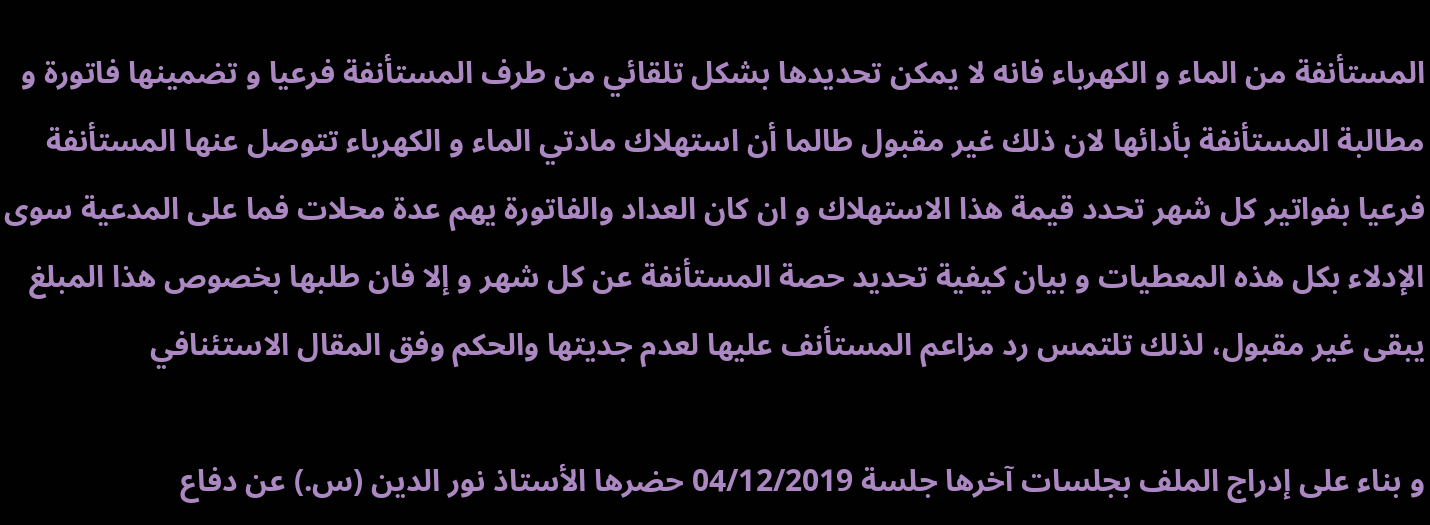المستأنفة من الماء و الكهرباء فانه لا يمكن تحديدها بشكل تلقائي من طرف المستأنفة فرعيا و تضمينها فاتورة و مطالبة المستأنفة بأدائها لان ذلك غير مقبول طالما أن استهلاك مادتي الماء و الكهرباء تتوصل عنها المستأنفة فرعيا بفواتير كل شهر تحدد قيمة هذا الاستهلاك و ان كان العداد والفاتورة يهم عدة محلات فما على المدعية سوى الإدلاء بكل هذه المعطيات و بیان كيفية تحديد حصة المستأنفة عن كل شهر و إلا فان طلبها بخصوص هذا المبلغ يبقى غير مقبول، لذلك تلتمس رد مزاعم المستأنف عليها لعدم جديتها والحكم وفق المقال الاستئنافي

و بناء على إدراج الملف بجلسات آخرها جلسة 04/12/2019 حضرها الأستاذ نور الدين (س.) عن دفاع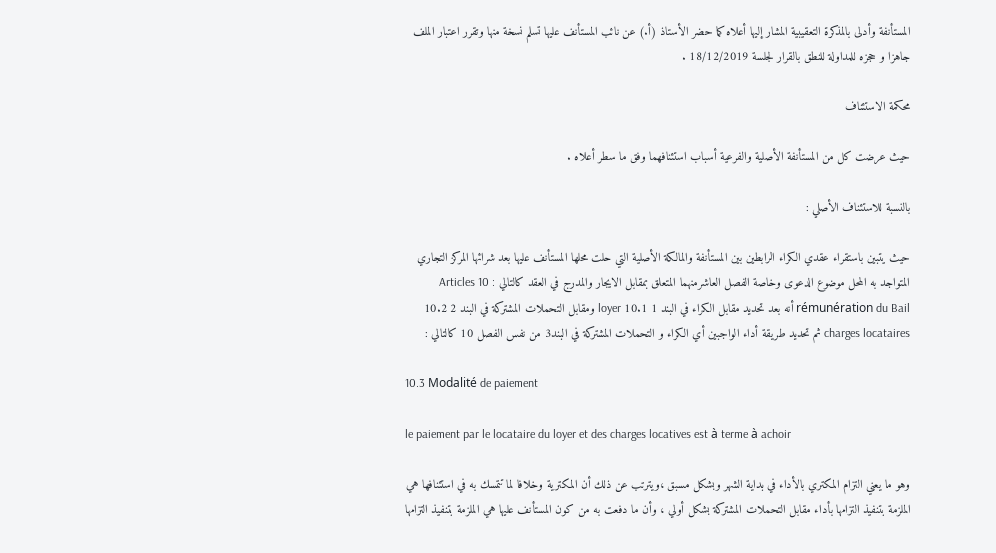المستأنفة وأدلى بالمذكرة التعقيبية المشار إليها أعلاه كما حضر الأستاذ (أ.) عن نائب المستأنف عليها تسلم نسخة منها وتقرر اعتبار الملف جاهزا و حجزه للمداولة للنطق بالقرار لجلسة 18/12/2019 .

محكمة الاستئناف

حيث عرضت كل من المستأنفة الأصلية والفرعية أسباب استئنافهما وفق ما سطر أعلاه .

بالنسبة للاستئناف الأصلي :

حيث يتبين باستقراء عقدي الكراء الرابطين بين المستأنفة والمالكة الأصلية التي حلت محلها المستأنف عليها بعد شرائها المركز التجاري المتواجد به المحل موضوع الدعوى وخاصة الفصل العاشرمنهما المتعلق بمقابل الايجار والمدرج في العقد كالتالي Articles 10 : rémunération du Bail أنه بعد تحديد مقابل الكراء في البند 1 10.1 loyer ومقابل التحملات المشتركة في البند 2 10.2 charges locataires ثم تحديد طريقة أداء الواجبين أي الكراء و التحملات المشتركة في البند3 من نفس الفصل 10 كالتالي :

10.3 Modalité de paiement

le paiement par le locataire du loyer et des charges locatives est à terme à achoir

وهو ما يعني التزام المكتري بالأداء في بداية الشهر وبشكل مسبق ،ويترتب عن ذلك أن المكترية وخلافا لما تتمسك به في استئنافها هي الملزمة بتنفيذ التزامها بأداء مقابل التحملات المشتركة بشكل أولي ، وأن ما دفعت به من كون المستأنف عليها هي الملزمة بتنفيذ التزامها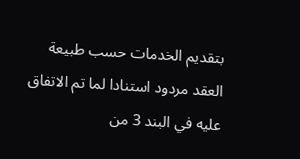بتقديم الخدمات حسب طبيعة العقد مردود استنادا لما تم الاتفاق عليه في البند 3 من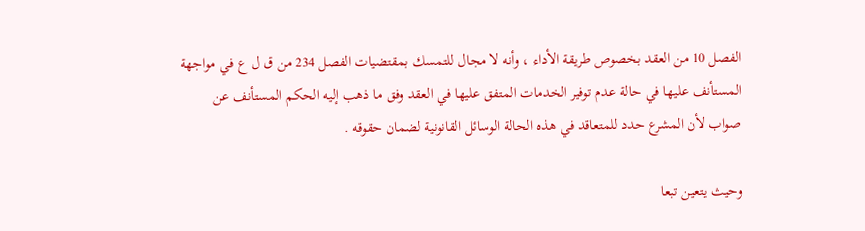الفصل 10 من العقد بخصوص طريقة الأداء ، وأنه لا مجال للتمسك بمقتضيات الفصل 234 من ق ل ع في مواجهة المستأنف عليها في حالة عدم توفير الخدمات المتفق عليها في العقد وفق ما ذهب إليه الحكم المستأنف عن صواب لأن المشرع حدد للمتعاقد في هذه الحالة الوسائل القانونية لضمان حقوقه .

وحيث يتعين تبعا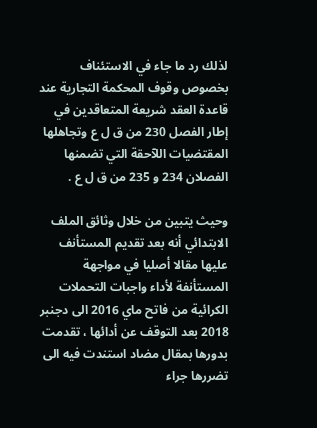لذلك رد ما جاء في الاستئناف بخصوص وقوف المحكمة التجارية عند قاعدة العقد شريعة المتعاقدين في إطار الفصل 230 من ق ل ع وتجاهلها المقتضيات اللآحقة التي تضمنها الفصلان 234 و 235 من ق ل ع .

وحيث يتبين من خلال وثائق الملف الابتدائي أنه بعد تقديم المستأنف عليها مقالا أصليا في مواجهة المستأنفة لأداء واجبات التحملات الكرائية من فاتح ماي 2016 الى دجنبر 2018 بعد التوقف عن أدائها ، تقدمت بدورها بمقال مضاد استندت فيه الى تضررها جراء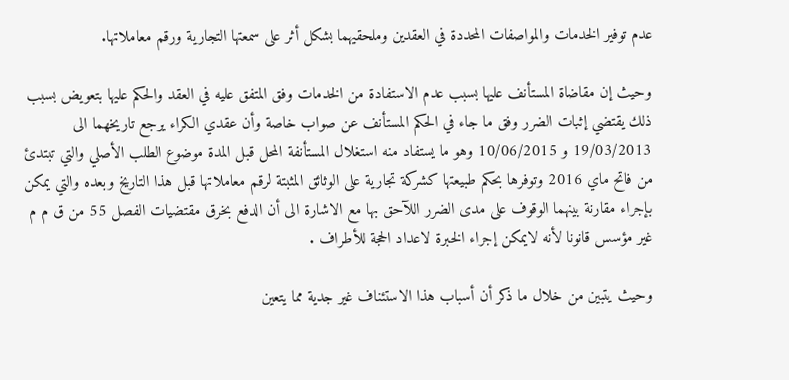عدم توفير الخدمات والمواصفات المحددة في العقدين وملحقيهما بشكل أثر على سمعتها التجارية ورقم معاملاتها.

وحيث إن مقاضاة المستأنف عليها بسبب عدم الاستفادة من الخدمات وفق المتفق عليه في العقد والحكم عليها بتعويض بسبب ذلك يقتضي إثبات الضرر وفق ما جاء في الحكم المستأنف عن صواب خاصة وأن عقدي الكراء يرجع تاريخهما الى 19/03/2013 و 10/06/2015 وهو ما يستفاد منه استغلال المستأنفة المحل قبل المدة موضوع الطلب الأصلي والتي تبتدئ من فاتح ماي 2016 وتوفرها بحكم طبيعتها كشركة تجارية على الوثائق المثبتة لرقم معاملاتها قبل هذا التاريخ وبعده والتي يمكن بإجراء مقارنة بينهما الوقوف على مدى الضرر اللآحق بها مع الاشارة الى أن الدفع بخرق مقتضيات الفصل 55 من ق م م غير مؤسس قانونا لأنه لايمكن إجراء الخبرة لاعداد الحجة للأطراف .

وحيث يتبين من خلال ما ذكر أن أسباب هذا الاستئناف غير جدية مما يتعين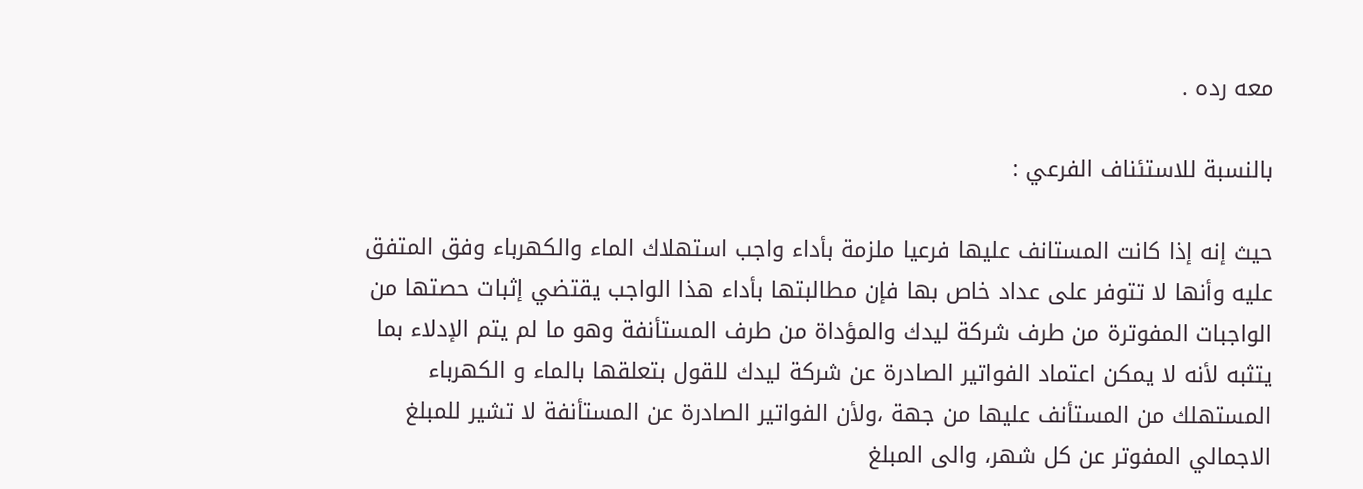معه رده .

بالنسبة للاستئناف الفرعي :

حيث إنه إذا كانت المستانف عليها فرعيا ملزمة بأداء واجب استهلاك الماء والكهرباء وفق المتفق عليه وأنها لا تتوفر على عداد خاص بها فإن مطالبتها بأداء هذا الواجب يقتضي إثبات حصتها من الواجبات المفوترة من طرف شركة ليدك والمؤداة من طرف المستأنفة وهو ما لم يتم الإدلاء بما يتثبه لأنه لا يمكن اعتماد الفواتير الصادرة عن شركة ليدك للقول بتعلقها بالماء و الكهرباء المستهلك من المستأنف عليها من جهة ،ولأن الفواتير الصادرة عن المستأنفة لا تشير للمبلغ الاجمالي المفوتر عن كل شهر، والى المبلغ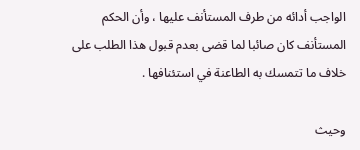الواجب أدائه من طرف المستأنف عليها ، وأن الحكم المستأنف كان صائبا لما قضى بعدم قبول هذا الطلب على خلاف ما تتمسك به الطاعنة في استئنافها .

وحيث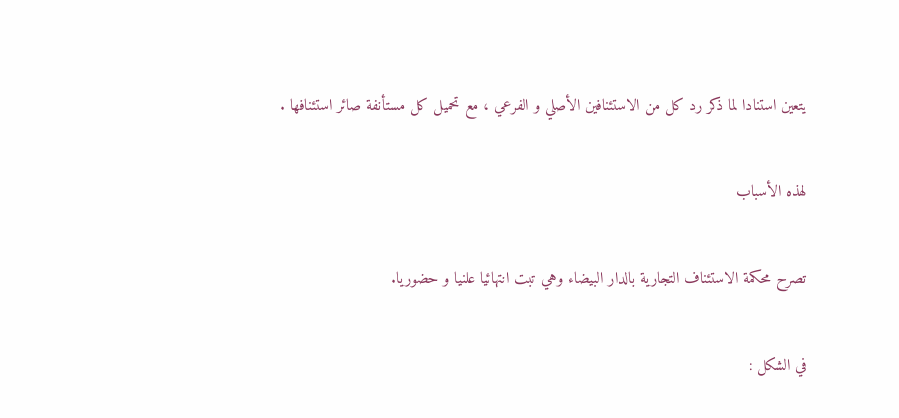يتعين استنادا لما ذكر رد كل من الاستئنافين الأصلي و الفرعي ، مع تحميل كل مستأنفة صائر استئنافها .

لهذه الأسباب

تصرح محكمة الاستئناف التجارية بالدار البيضاء وهي تبت انتهائيا علنيا و حضوريا.

في الشكل :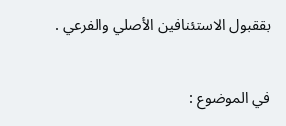بققبول الاستئنافين الأصلي والفرعي .

في الموضوع :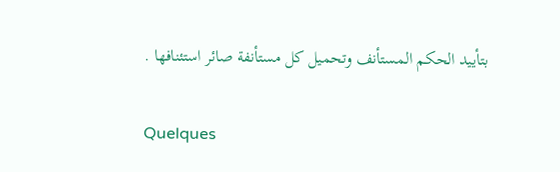بتأييد الحكم المستأنف وتحميل كل مستأنفة صائر استئنافها .

Quelques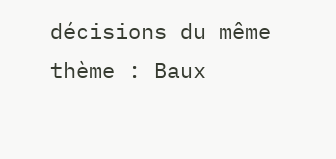décisions du même thème : Baux